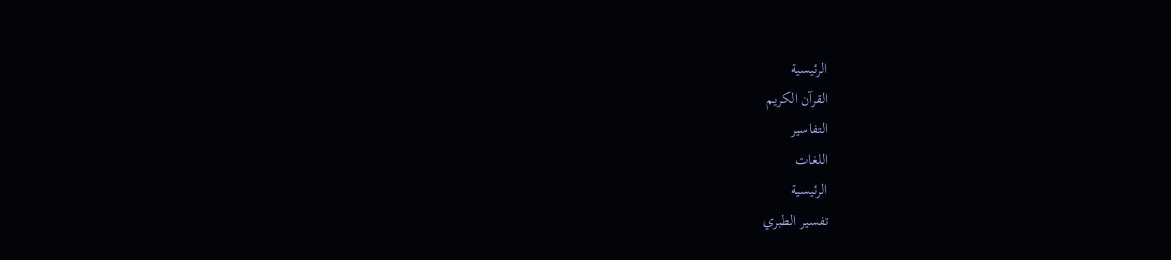الرئيسية
القرآن الكريم
التفاسير
اللغات
الرئيسية
تفسير الطبري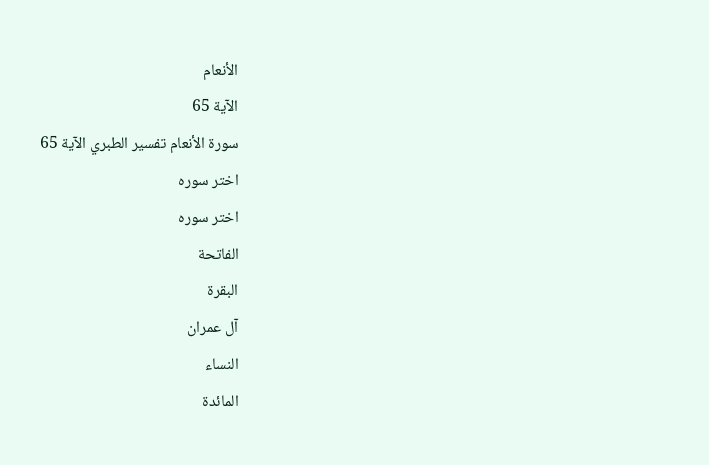الأنعام
الآية 65
سورة الأنعام تفسير الطبري الآية 65
اختر سوره
اختر سوره
الفاتحة
البقرة
آل عمران
النساء
المائدة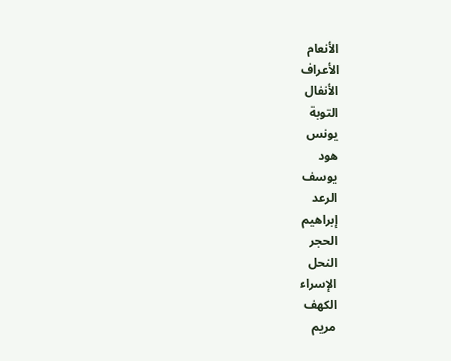الأنعام
الأعراف
الأنفال
التوبة
يونس
هود
يوسف
الرعد
إبراهيم
الحجر
النحل
الإسراء
الكهف
مريم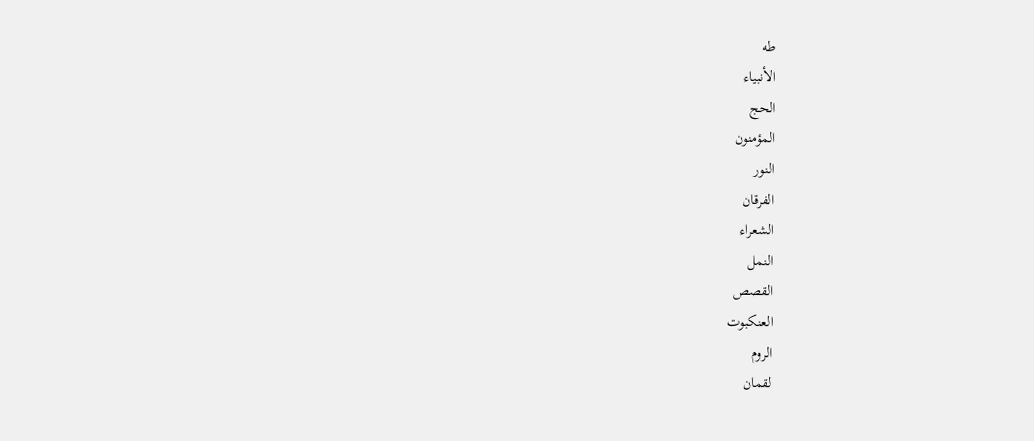طه
الأنبياء
الحج
المؤمنون
النور
الفرقان
الشعراء
النمل
القصص
العنكبوت
الروم
لقمان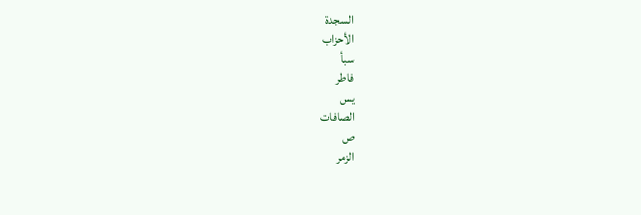السجدة
الأحزاب
سبأ
فاطر
يس
الصافات
ص
الزمر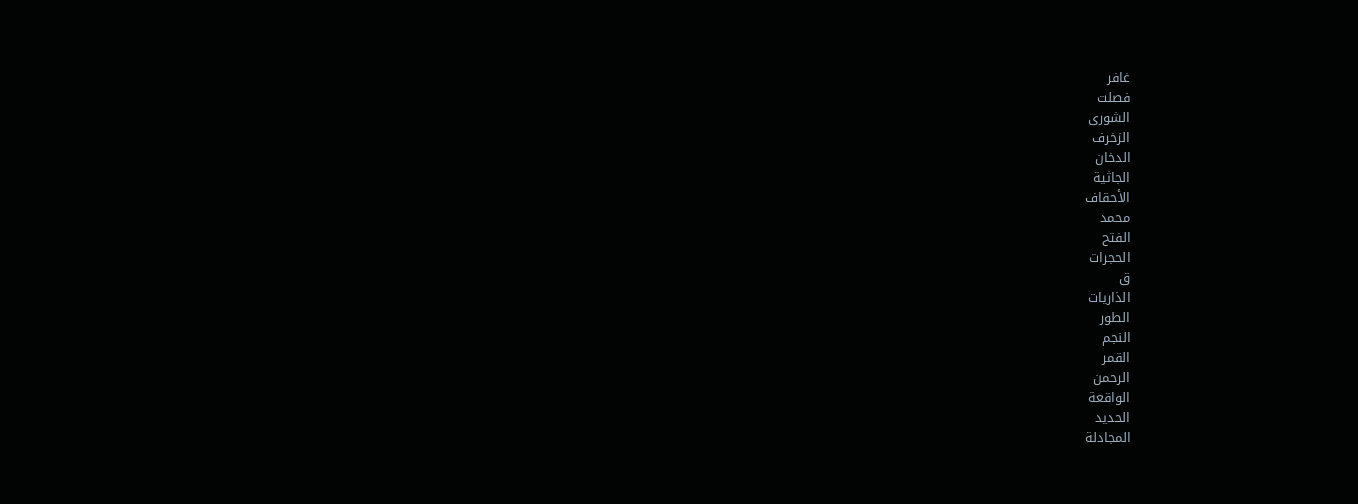غافر
فصلت
الشورى
الزخرف
الدخان
الجاثية
الأحقاف
محمد
الفتح
الحجرات
ق
الذاريات
الطور
النجم
القمر
الرحمن
الواقعة
الحديد
المجادلة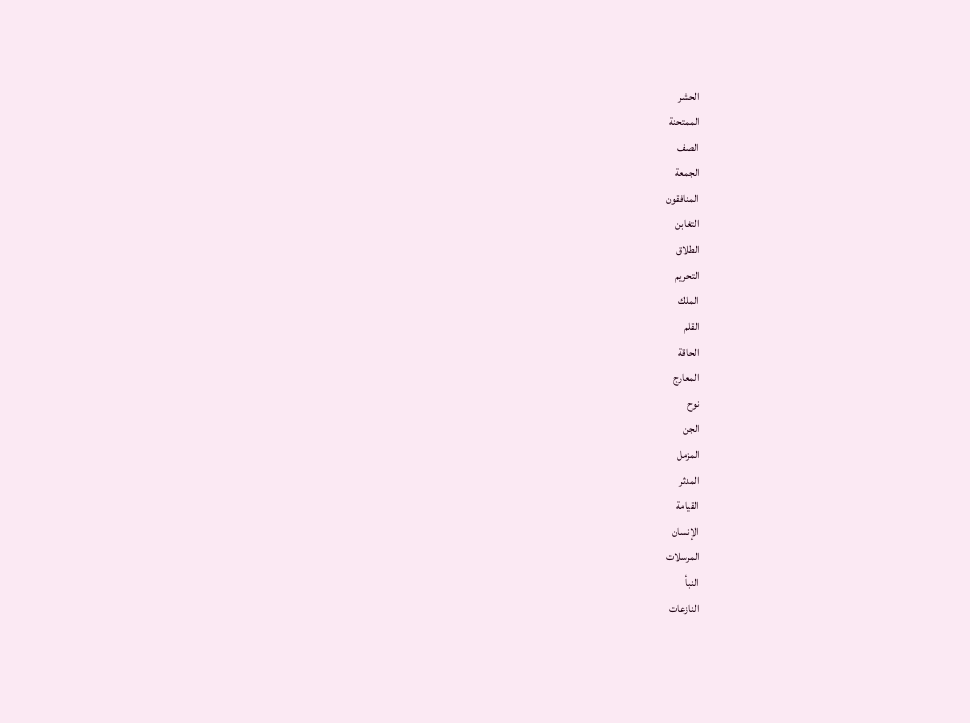الحشر
الممتحنة
الصف
الجمعة
المنافقون
التغابن
الطلاق
التحريم
الملك
القلم
الحاقة
المعارج
نوح
الجن
المزمل
المدثر
القيامة
الإنسان
المرسلات
النبأ
النازعات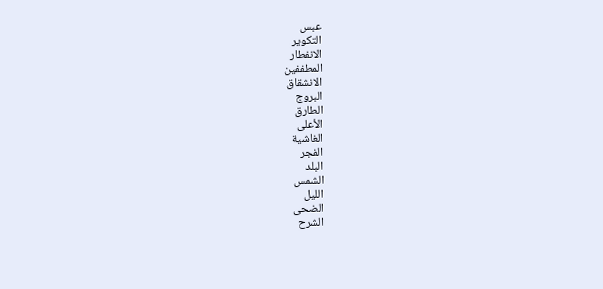عبس
التكوير
الانفطار
المطففين
الانشقاق
البروج
الطارق
الأعلى
الغاشية
الفجر
البلد
الشمس
الليل
الضحى
الشرح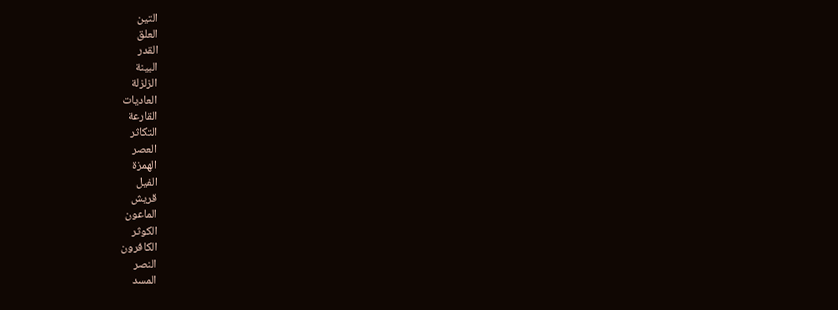التين
العلق
القدر
البينة
الزلزلة
العاديات
القارعة
التكاثر
العصر
الهمزة
الفيل
قريش
الماعون
الكوثر
الكافرون
النصر
المسد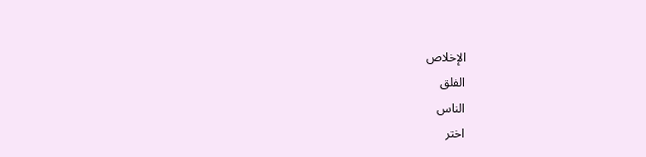الإخلاص
الفلق
الناس
اختر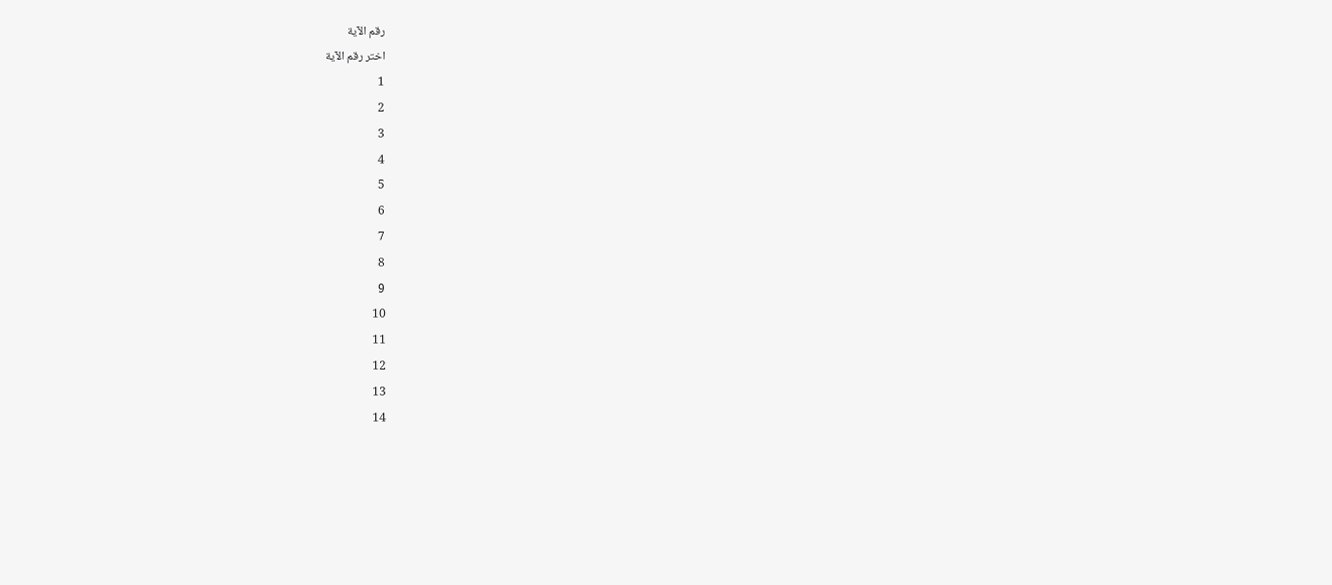رقم الآية
اختر رقم الآية
1
2
3
4
5
6
7
8
9
10
11
12
13
14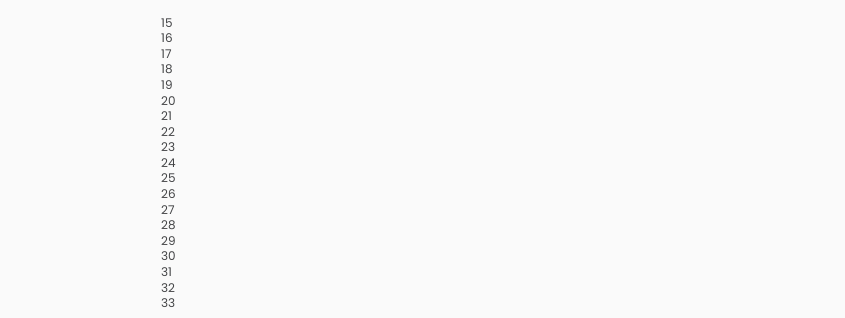15
16
17
18
19
20
21
22
23
24
25
26
27
28
29
30
31
32
33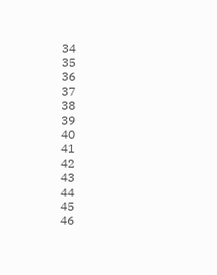34
35
36
37
38
39
40
41
42
43
44
45
46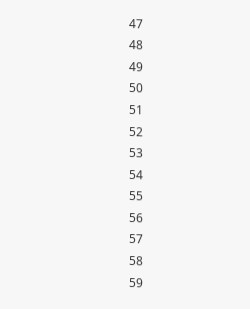47
48
49
50
51
52
53
54
55
56
57
58
59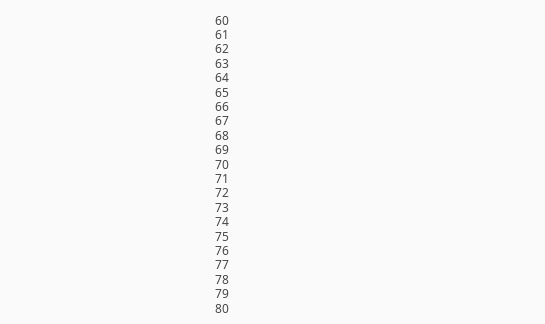60
61
62
63
64
65
66
67
68
69
70
71
72
73
74
75
76
77
78
79
80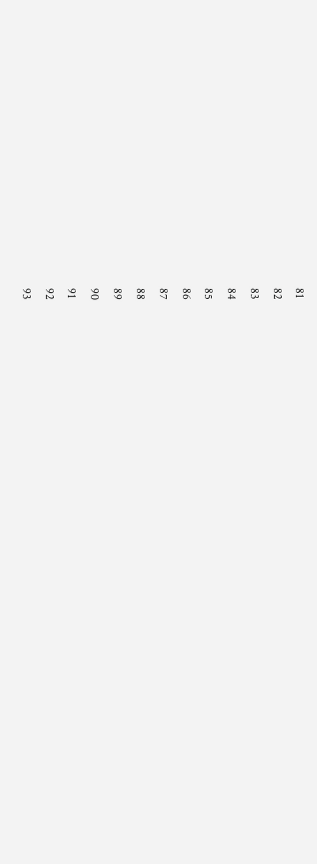81
82
83
84
85
86
87
88
89
90
91
92
93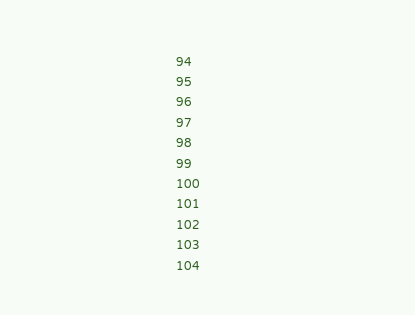94
95
96
97
98
99
100
101
102
103
104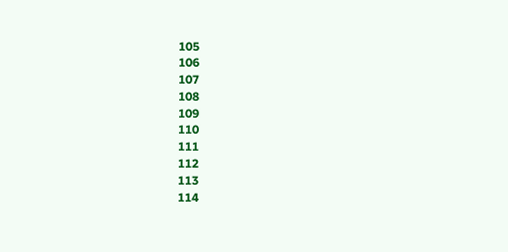105
106
107
108
109
110
111
112
113
114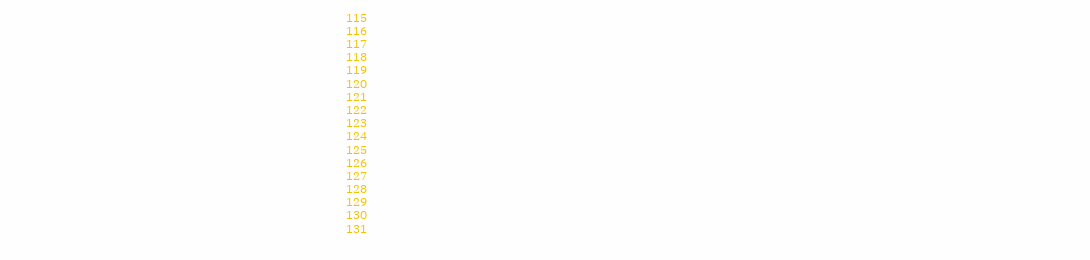115
116
117
118
119
120
121
122
123
124
125
126
127
128
129
130
131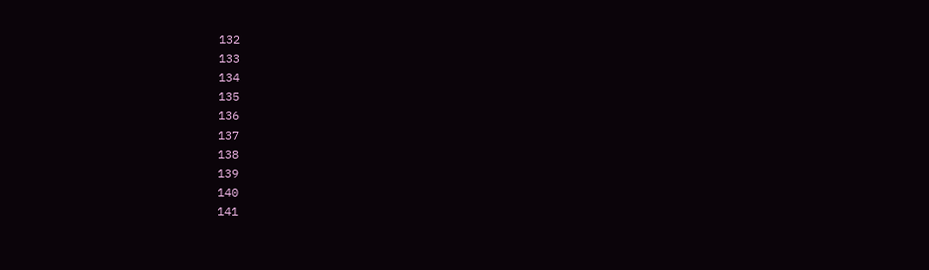132
133
134
135
136
137
138
139
140
141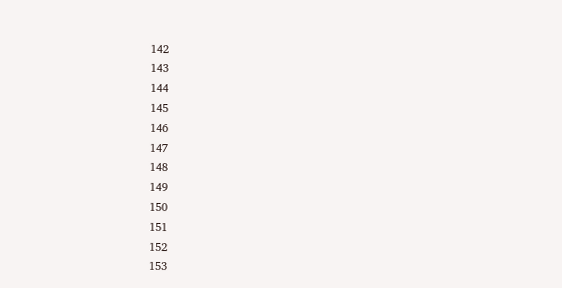142
143
144
145
146
147
148
149
150
151
152
153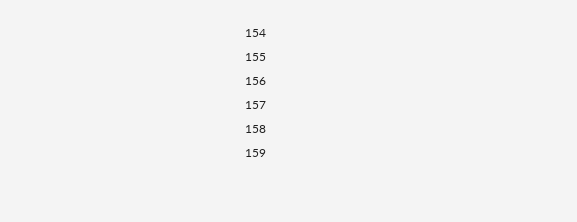154
155
156
157
158
159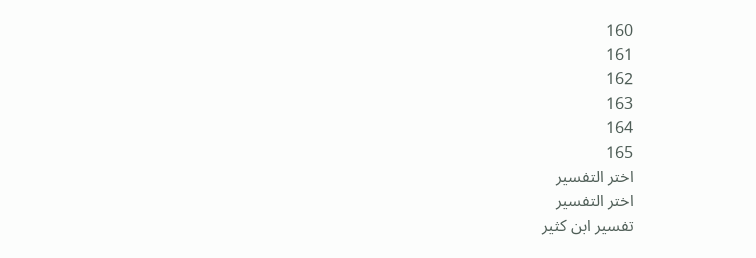160
161
162
163
164
165
اختر التفسير
اختر التفسير
تفسير ابن كثير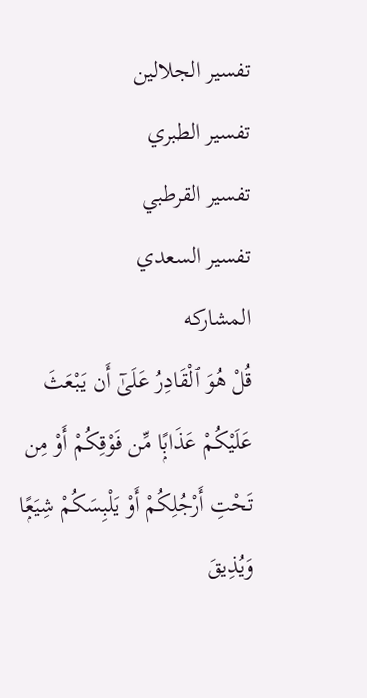تفسير الجلالين
تفسير الطبري
تفسير القرطبي
تفسير السعدي
المشاركه
قُلْ هُوَ ٱلْقَادِرُ عَلَىٰٓ أَن يَبْعَثَ عَلَيْكُمْ عَذَابًۭا مِّن فَوْقِكُمْ أَوْ مِن تَحْتِ أَرْجُلِكُمْ أَوْ يَلْبِسَكُمْ شِيَعًۭا وَيُذِيقَ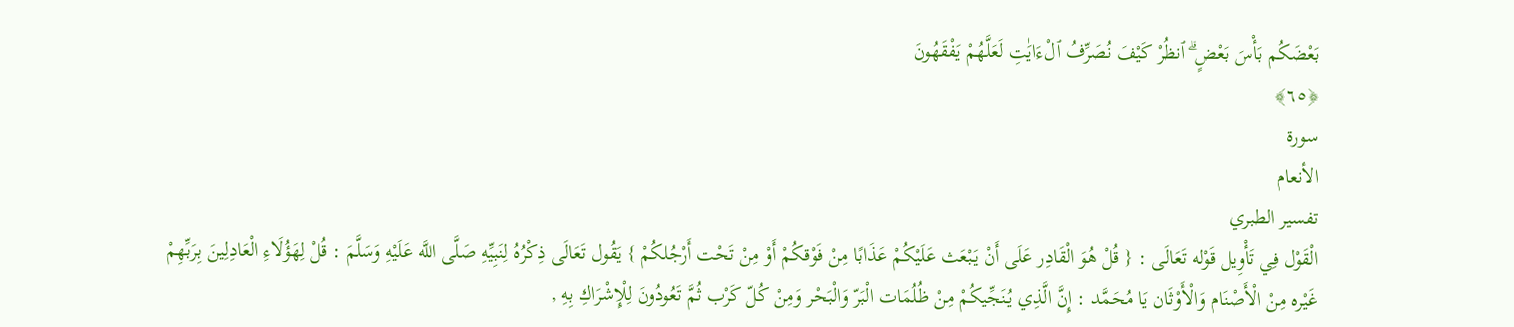بَعْضَكُم بَأْسَ بَعْضٍ ۗ ٱنظُرْ كَيْفَ نُصَرِّفُ ٱلْءَايَٰتِ لَعَلَّهُمْ يَفْقَهُونَ
﴿٦٥﴾
سورة
الأنعام
تفسير الطبري
الْقَوْل فِي تَأْوِيل قَوْله تَعَالَى : { قُلْ هُوَ الْقَادِر عَلَى أَنْ يَبْعَث عَلَيْكُمْ عَذَابًا مِنْ فَوْقكُمْ أَوْ مِنْ تَحْت أَرْجُلكُمْ } يَقُول تَعَالَى ذِكْرُهُ لِنَبِيِّهِ صَلَّى اللَّه عَلَيْهِ وَسَلَّمَ : قُلْ لِهَؤُلَاءِ الْعَادِلِينَ بِرَبِّهِمْ غَيْره مِنْ الْأَصْنَام وَالْأَوْثَان يَا مُحَمَّد : إِنَّ الَّذِي يُنَجِّيكُمْ مِنْ ظُلُمَات الْبَرّ وَالْبَحْر وَمِنْ كُلّ كَرْب ثُمَّ تَعُودُونَ لِلْإِشْرَاكِ بِهِ ,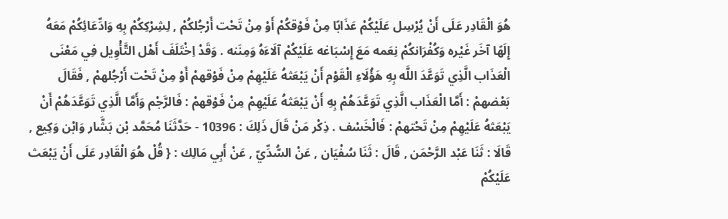هُوَ الْقَادِر عَلَى أَنْ يُرْسِل عَلَيْكُمْ عَذَابًا مِنْ فَوْقكُمْ أَوْ مِنْ تَحْت أَرْجُلكُمْ , لِشِرْكِكُمْ بِهِ وَادِّعَائِكُمْ مَعَهُ إِلَهًا آخَر غَيْره وَكُفْرَانكُمْ نِعَمه مَعَ إِسْبَاغه عَلَيْكُمْ آلَاءَهُ وَمِنَنه . وَقَدْ اِخْتَلَفَ أَهْل التَّأْوِيل فِي مَعْنَى الْعَذَاب الَّذِي تَوَعَّدَ اللَّه بِهِ هَؤُلَاءِ الْقَوْم أَنْ يَبْعَثهُ عَلَيْهِمْ مِنْ فَوْقهمْ أَوْ مِنْ تَحْت أَرْجُلهمْ , فَقَالَ بَعْضهمْ : أَمَّا الْعَذَاب الَّذِي تَوَعَّدَهُمْ بِهِ أَنْ يَبْعَثهُ عَلَيْهِمْ مِنْ فَوْقهمْ : فَالرَّجْم وَأَمَّا الَّذِي تَوَعَّدَهُمْ أَنْ يَبْعَثهُ عَلَيْهِمْ مِنْ تَحْتهمْ : فَالْخَسْف . ذِكْر مَنْ قَالَ ذَلِكَ : 10396 - حَدَّثَنَا مُحَمَّد بْن بَشَّار وَابْن وَكِيع , قَالَا : ثَنَا عَبْد الرَّحْمَن , قَالَ : ثَنَا سُفْيَان , عَنْ السُّدِّيّ , عَنْ أَبِي مَالِك : { قُلْ هُوَ الْقَادِر عَلَى أَنْ يَبْعَث عَلَيْكُمْ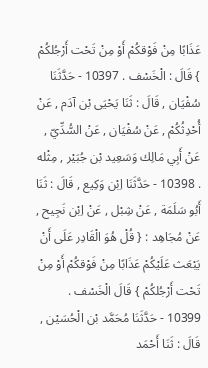عَذَابًا مِنْ فَوْقكُمْ أَوْ مِنْ تَحْت أَرْجُلكُمْ } قَالَ : الْخَسْف . 10397 - حَدَّثَنَا سُفْيَان , قَالَ : ثَنَا يَحْيَى بْن آدَم , عَنْ أُحْدِثُكُمْ , عَنْ سُفْيَان , عَنْ السُّدِّيّ , عَنْ أَبِي مَالِك وَسَعِيد بْن جُبَيْر , مِثْله . 10398 - حَدَّثَنَا اِبْن وَكِيع , قَالَ : ثَنَا أَبُو سَلَمَة , عَنْ شِبْل , عَنْ اِبْن نَجِيح , عَنْ مُجَاهِد : { قُلْ هُوَ الْقَادِر عَلَى أَنْ يَبْعَث عَلَيْكُمْ عَذَابًا مِنْ فَوْقكُمْ أَوْ مِنْ تَحْت أَرْجُلكُمْ } قَالَ الْخَسْف . 10399 - حَدَّثَنَا مُحَمَّد بْن الْحُسَيْن , قَالَ : ثَنَا أَحْمَد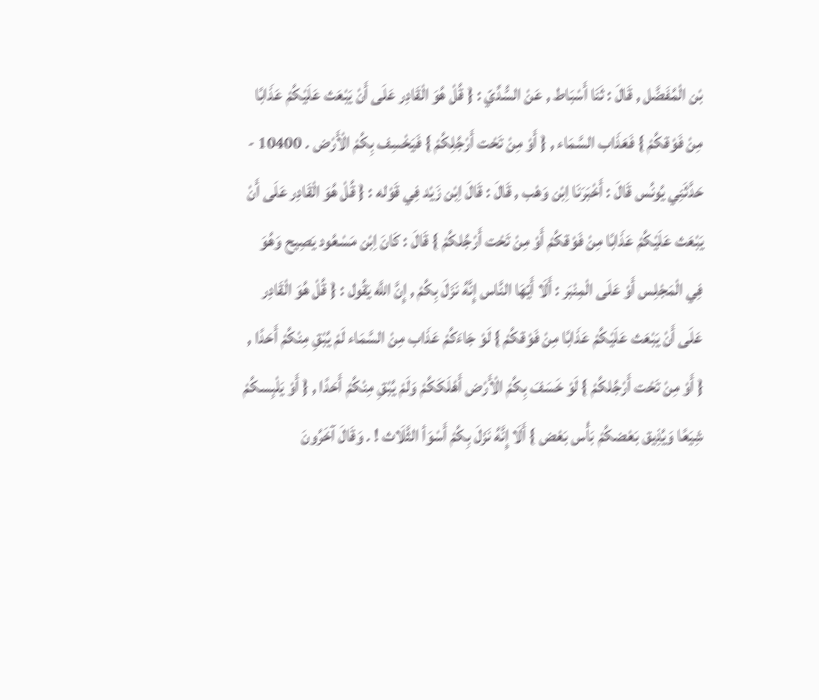بْن الْمُفَضَّل , قَالَ : ثَنَا أَسْبَاط , عَنْ السُّدِّيّ : { قُلْ هُوَ الْقَادِر عَلَى أَنْ يَبْعَث عَلَيْكُمْ عَذَابًا مِنْ فَوْقكُمْ } فَعَذَاب السَّمَاء , { أَوْ مِنْ تَحْت أَرْجُلِكُمْ } فَيَخْسِف بِكُمْ الْأَرْض . 10400 - حَدَّثَنِي يُونُس قَالَ : أَخْبَرَنَا اِبْن وَهْب , قَالَ : قَالَ اِبْن زَيْد فِي قَوْله : { قُلْ هُوَ الْقَادِر عَلَى أَنْ يَبْعَث عَلَيْكُمْ عَذَابًا مِنْ فَوْقكُمْ أَوْ مِنْ تَحْت أَرْجُلكُمْ } قَالَ : كَانَ اِبْن مَسْعُود يَصِيح وَهُوَ فِي الْمَجْلِس أَوْ عَلَى الْمِنْبَر : أَلَا أَيّهَا النَّاس إِنَّهُ نَزَلَ بِكُمْ , إِنَّ اللَّه يَقُول : { قُلْ هُوَ الْقَادِر عَلَى أَنْ يَبْعَث عَلَيْكُمْ عَذَابًا مِنْ فَوْقكُمْ } لَوْ جَاءَكُمْ عَذَاب مِنْ السَّمَاء لَمْ يُبْقِ مِنْكُمْ أَحَدًا , { أَوْ مِنْ تَحْت أَرْجُلكُمْ } لَوْ خَسَفَ بِكُمْ الْأَرْض أَهْلَكَكُمْ وَلَمْ يُبْقِ مِنْكُمْ أَحَدًا , { أَوْ يَلْبِسكُمْ شِيَعًا وَيُذِيق بَعْضكُمْ بَأْس بَعْض } أَلَا إِنَّهُ نَزَلَ بِكُمْ أَسْوَأ الثَّلَاث ! . وَقَالَ آخَرُونَ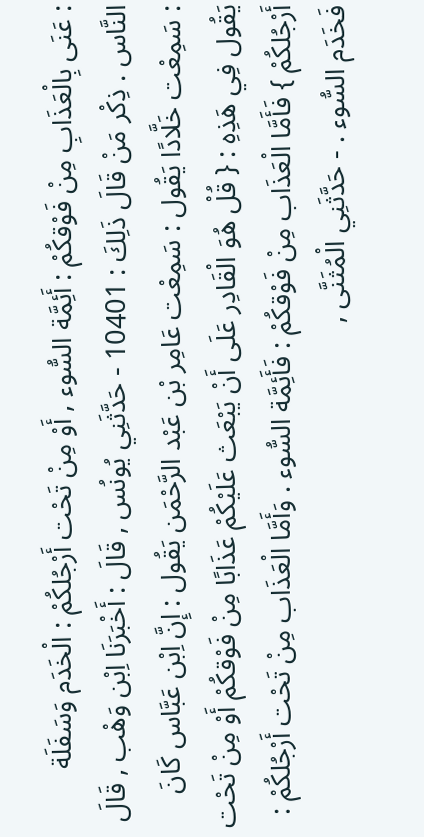: عَنَى بِالْعَذَابِ مِنْ فَوْقكُمْ : أَئِمَّة السُّوء , أَوْ مِنْ تَحْت أَرْجُلكُمْ : الْخَدَم وَسَفَلَة النَّاس . ذِكْر مَنْ قَالَ ذَلِكَ : 10401 - حَدَّثَنِي يُونُس , قَالَ : أَخْبَرَنَا اِبْن وَهْب , قَالَ : سَمِعْت خَلَّادًا يَقُول : سَمِعْت عَامِر بْن عَبْد الرَّحْمَن يَقُول : إِنَّ اِبْن عَبَّاس كَانَ يَقُول فِي هَذِهِ : { قُلْ هُوَ الْقَادِر عَلَى أَنْ يَبْعَث عَلَيْكُمْ عَذَابًا مِنْ فَوْقكُمْ أَوْ مِنْ تَحْت أَرْجُلكُمْ } فَأَمَّا الْعَذَاب مِنْ فَوْقكُمْ : فَأَئِمَّة السُّوء . وَأَمَّا الْعَذَاب مِنْ تَحْت أَرْجُلكُمْ : فَخَدَم السُّوء . - حَدَّثَنِي الْمُثَنَّى ,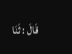قَالَ : ثَنَا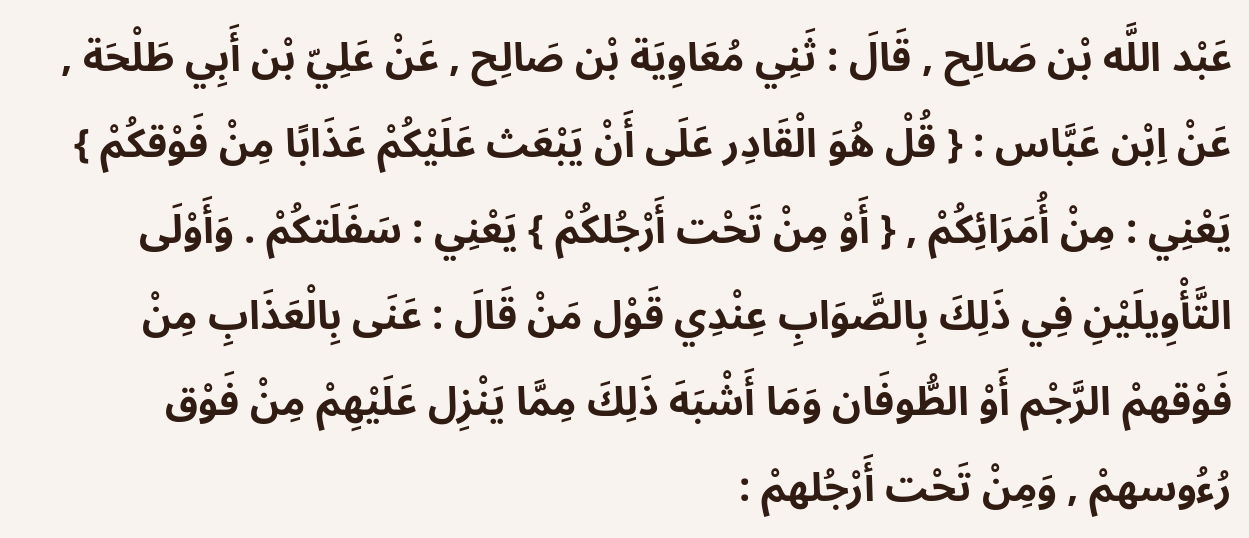عَبْد اللَّه بْن صَالِح , قَالَ : ثَنِي مُعَاوِيَة بْن صَالِح , عَنْ عَلِيّ بْن أَبِي طَلْحَة , عَنْ اِبْن عَبَّاس : { قُلْ هُوَ الْقَادِر عَلَى أَنْ يَبْعَث عَلَيْكُمْ عَذَابًا مِنْ فَوْقكُمْ } يَعْنِي : مِنْ أُمَرَائِكُمْ , { أَوْ مِنْ تَحْت أَرْجُلكُمْ } يَعْنِي : سَفَلَتكُمْ . وَأَوْلَى التَّأْوِيلَيْنِ فِي ذَلِكَ بِالصَّوَابِ عِنْدِي قَوْل مَنْ قَالَ : عَنَى بِالْعَذَابِ مِنْ فَوْقهمْ الرَّجْم أَوْ الطُّوفَان وَمَا أَشْبَهَ ذَلِكَ مِمَّا يَنْزِل عَلَيْهِمْ مِنْ فَوْق رُءُوسهمْ , وَمِنْ تَحْت أَرْجُلهمْ :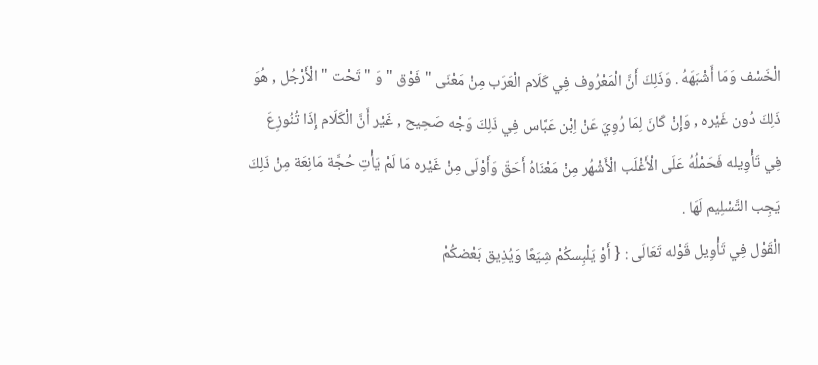الْخَسْف وَمَا أَشْبَهَهُ . وَذَلِكَ أَنَّ الْمَعْرُوف فِي كَلَام الْعَرَب مِنْ مَعْنَى " فَوْق " وَ " تَحْت " الْأَرْجُل , هُوَ ذَلِكَ دُون غَيْره , وَإِنْ كَانَ لِمَا رُوِيَ عَنْ اِبْن عَبَّاس فِي ذَلِكَ وَجْه صَحِيح , غَيْر أَنَّ الْكَلَام إِذَا تُنُوزِعَ فِي تَأْوِيله فَحَمْلُهُ عَلَى الْأَغْلَب الْأَشْهُر مِنْ مَعْنَاهُ أَحَقّ وَأَوْلَى مِنْ غَيْره مَا لَمْ يَأْتِ حُجَّة مَانِعَة مِنْ ذَلِكَ يَجِب التَّسْلِيم لَهَا .
الْقَوْل فِي تَأْوِيل قَوْله تَعَالَى : { أَوْ يَلْبِسكُمْ شِيَعًا وَيُذِيق بَعْضكُمْ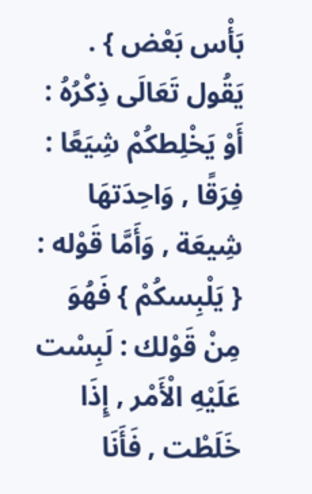بَأْس بَعْض } . يَقُول تَعَالَى ذِكْرُهُ : أَوْ يَخْلِطكُمْ شِيَعًا : فِرَقًا , وَاحِدَتهَا شِيعَة , وَأَمَّا قَوْله : { يَلْبِسكُمْ } فَهُوَ مِنْ قَوْلك : لَبِسْت عَلَيْهِ الْأَمْر , إِذَا خَلَطْت , فَأَنَا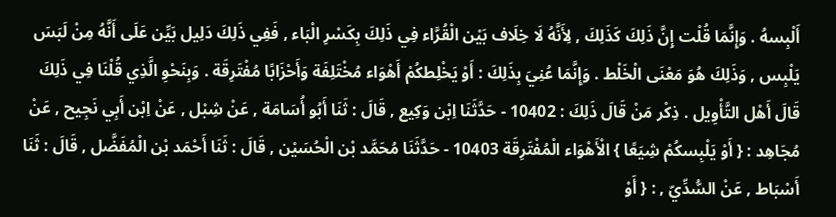أَلْبِسهُ . وَإِنَّمَا قُلْت إِنَّ ذَلِكَ كَذَلِكَ , لِأَنَّهُ لَا خِلَاف بَيْن الْقُرَّاء فِي ذَلِكَ بِكَسْرِ الْبَاء , فَفِي ذَلِكَ دَلِيل بَيِّن عَلَى أَنَّهُ مِنْ لَبَسَ يَلْبِس , وَذَلِكَ هُوَ مَعْنَى الْخَلْط . وَإِنَّمَا عُنِيَ بِذَلِكَ : أَوْ يَخْلِطكُمْ أَهْوَاء مُخْتَلِفَة وَأَحْزَابًا مُفْتَرِقَة . وَبِنَحْوِ الَّذِي قُلْنَا فِي ذَلِكَ قَالَ أَهْل التَّأْوِيل . ذِكْر مَنْ قَالَ ذَلِكَ : 10402 - حَدَّثَنَا اِبْن وَكِيع , قَالَ : ثَنَا أَبُو أُسَامَة , عَنْ شِبْل , عَنْ اِبْن أَبِي نَجِيح , عَنْ مُجَاهِد : { أَوْ يَلْبِسكُمْ شِيَعًا } الْأَهْوَاء الْمُفْتَرِقَة 10403 - حَدَّثَنَا مُحَمَّد بْن الْحُسَيْن , قَالَ : ثَنَا أَحْمَد بْن الْمُفَضَّل , قَالَ : ثَنَا أَسْبَاط , عَنْ السُّدِّيّ , : { أَوْ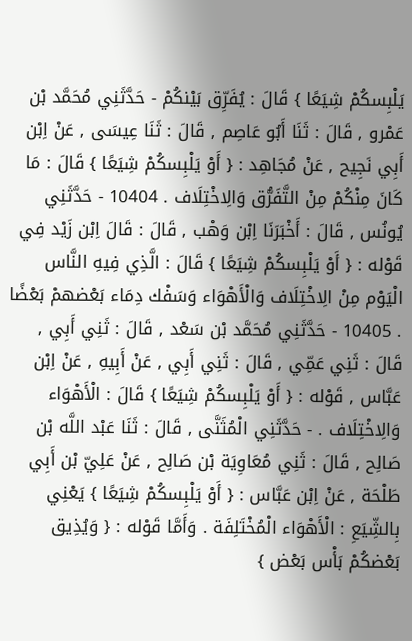يَلْبِسكُمْ شِيَعًا } قَالَ : يُفَرِّق بَيْنكُمْ - حَدَّثَنِي مُحَمَّد بْن عَمْرو , قَالَ : ثَنَا أَبُو عَاصِم , قَالَ : ثَنَا عِيسَى , عَنْ اِبْن أَبِي نَجِيح , عَنْ مُجَاهِد : { أَوْ يَلْبِسكُمْ شِيَعًا } قَالَ : مَا كَانَ مِنْكُمْ مِنْ التَّفَرُّق وَالِاخْتِلَاف . 10404 - حَدَّثَنِي يُونُس , قَالَ : أَخْبَرَنَا اِبْن وَهْب , قَالَ : قَالَ اِبْن زَيْد فِي قَوْله : { أَوْ يَلْبِسكُمْ شِيَعًا } قَالَ : الَّذِي فِيهِ النَّاس الْيَوْم مِنْ الِاخْتِلَاف وَالْأَهْوَاء وَسَفْك دِمَاء بَعْضهمْ بَعْضًا . 10405 - حَدَّثَنِي مُحَمَّد بْن سَعْد , قَالَ : ثَنِي أَبِي , قَالَ : ثَنِي عَمِّي , قَالَ : ثَنِي أَبِي , عَنْ أَبِيهِ , عَنْ اِبْن عَبَّاس , قَوْله : { أَوْ يَلْبِسكُمْ شِيَعًا } قَالَ : الْأَهْوَاء وَالِاخْتِلَاف . - حَدَّثَنِي الْمُثَنَّى , قَالَ : ثَنَا عَبْد اللَّه بْن صَالِح , قَالَ : ثَنِي مُعَاوِيَة بْن صَالِح , عَنْ عَلِيّ بْن أَبِي طَلْحَة , عَنْ اِبْن عَبَّاس : { أَوْ يَلْبِسكُمْ شِيَعًا } يَعْنِي بِالشِّيَعِ : الْأَهْوَاء الْمُخْتَلِفَة . وَأَمَّا قَوْله : { وَيُذِيق بَعْضكُمْ بَأْس بَعْض }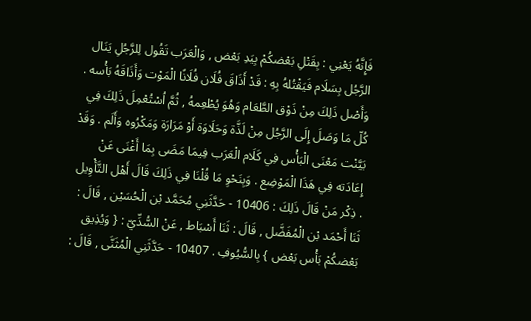فَإِنَّهُ يَعْنِي : بِقَتْلِ بَعْضكُمْ بِيَدِ بَعْض , وَالْعَرَب تَقُول لِلرَّجُلِ يَنَال الرَّجُل بِسَلَام فَيَقْتُلهُ بِهِ : قَدْ أَذَاقَ فُلَان فُلَانًا الْمَوْت وَأَذَاقَهُ بَأْسه . وَأَصْل ذَلِكَ مِنْ ذَوْق الطَّعَام وَهُوَ يُطْعِمهُ , ثُمَّ اُسْتُعْمِلَ ذَلِكَ فِي كُلّ مَا وَصَلَ إِلَى الرَّجُل مِنْ لَذَّة وَحَلَاوَة أَوْ مَرَارَة وَمَكْرُوه وَأَلَم . وَقَدْ بَيَّنْت مَعْنَى الْبَأْس فِي كَلَام الْعَرَب فِيمَا مَضَى بِمَا أَغْنَى عَنْ إِعَادَته فِي هَذَا الْمَوْضِع . وَبِنَحْوِ مَا قُلْنَا فِي ذَلِكَ قَالَ أَهْل التَّأْوِيل . ذِكْر مَنْ قَالَ ذَلِكَ : 10406 - حَدَّثَنِي مُحَمَّد بْن الْحُسَيْن , قَالَ : ثَنَا أَحْمَد بْن الْمُفَضَّل , قَالَ : ثَنَا أَسْبَاط , عَنْ السُّدِّيّ : { وَيُذِيق بَعْضكُمْ بَأْس بَعْض } بِالسُّيُوفِ . 10407 - حَدَّثَنِي الْمُثَنَّى , قَالَ :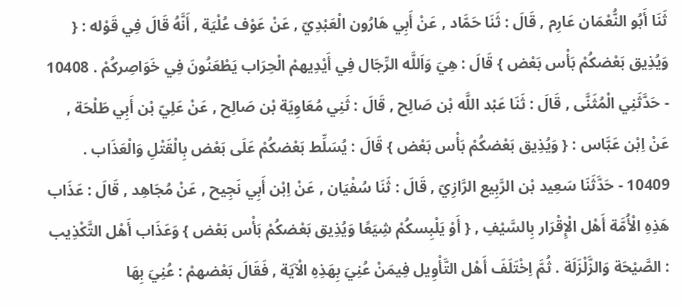ثَنَا أَبُو النُّعْمَان عَارِم , قَالَ : ثَنَا حَمَّاد , عَنْ أَبِي هَارُون الْعَبْدِيّ , عَنْ عَوْف عُلْيَة , أَنَّهُ قَالَ فِي قَوْله : { وَيُذِيق بَعْضكُمْ بَأْس بَعْض } قَالَ : هِيَ وَاَللَّه الرِّجَال فِي أَيْدِيهمْ الْحِرَاب يَطْعَنُونَ فِي خَوَاصِركُمْ . 10408 - حَدَّثَنِي الْمُثَنَّى , قَالَ : ثَنَا عَبْد اللَّه بْن صَالِح , قَالَ : ثَنِي مُعَاوِيَة بْن صَالِح , عَنْ عَلِيّ بْن أَبِي طَلْحَة , عَنْ اِبْن عَبَّاس : { وَيُذِيق بَعْضكُمْ بَأْس بَعْض } قَالَ : يُسَلِّط بَعْضكُمْ عَلَى بَعْض بِالْقَتْلِ وَالْعَذَاب . 10409 - حَدَّثَنَا سَعِيد بْن الرَّبِيع الرَّازِيّ , قَالَ : ثَنَا سُفْيَان , عَنْ اِبْن أَبِي نَجِيح , عَنْ مُجَاهِد , قَالَ : عَذَاب هَذِهِ الْأُمَّة أَهْل الْإِقْرَار بِالسَّيْفِ , { أَوْ يَلْبِسكُمْ شِيَعًا وَيُذِيق بَعْضكُمْ بَأْس بَعْض } وَعَذَاب أَهْل التَّكْذِيب : الصَّيْحَة وَالزَّلْزَلَة . ثُمَّ اِخْتَلَفَ أَهْل التَّأْوِيل فِيمَنْ عُنِيَ بِهَذِهِ الْآيَة , فَقَالَ بَعْضهمْ : عُنِيَ بِهَا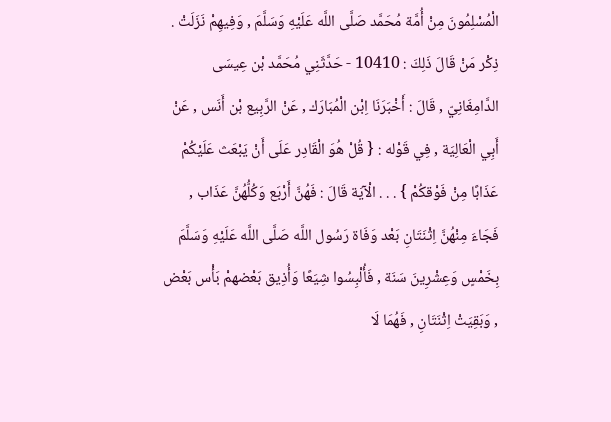الْمُسْلِمُونَ مِنْ أُمَّة مُحَمَّد صَلَّى اللَّه عَلَيْهِ وَسَلَّمَ , وَفِيهِمْ نَزَلَتْ . ذِكْر مَنْ قَالَ ذَلِكَ : 10410 - حَدَّثَنِي مُحَمَّد بْن عِيسَى الدَّامِغَانِيّ , قَالَ : أَخْبَرَنَا اِبْن الْمُبَارَك , عَنْ الرَّبِيع بْن أَنَس , عَنْ أَبِي الْعَالِيَة , فِي قَوْله : { قُلْ هُوَ الْقَادِر عَلَى أَنْ يَبْعَث عَلَيْكُمْ عَذَابًا مِنْ فَوْقكُمْ } . . . الْآيَة قَالَ : فَهُنَّ أَرْبَع وَكُلُّهُنَّ عَذَاب , فَجَاءَ مِنْهُنَّ اِثْنَتَانِ بَعْد وَفَاة رَسُول اللَّه صَلَّى اللَّه عَلَيْهِ وَسَلَّمَ بِخَمْسٍ وَعِشْرِينَ سَنَة , فَأُلْبِسُوا شِيَعًا وَأُذِيق بَعْضهمْ بَأْس بَعْض , وَبَقِيَتْ اِثْنَتَانِ , فَهُمَا لَا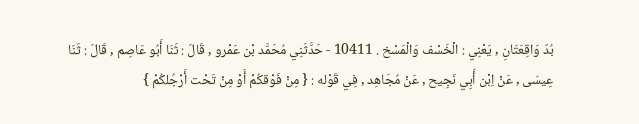بُدّ وَاقِعَتَانِ , يَعْنِي : الْخَسْف وَالْمَسْخ . 10411 - حَدَّثَنِي مُحَمَّد بْن عَمْرو , قَالَ : ثَنَا أَبُو عَاصِم , قَالَ : ثَنَا عِيسَى , عَنْ اِبْن أَبِي نَجِيح , عَنْ مُجَاهِد , فِي قَوْله : { مِنْ فَوْقكُمْ أَوْ مِنْ تَحْت أَرْجُلكُمْ }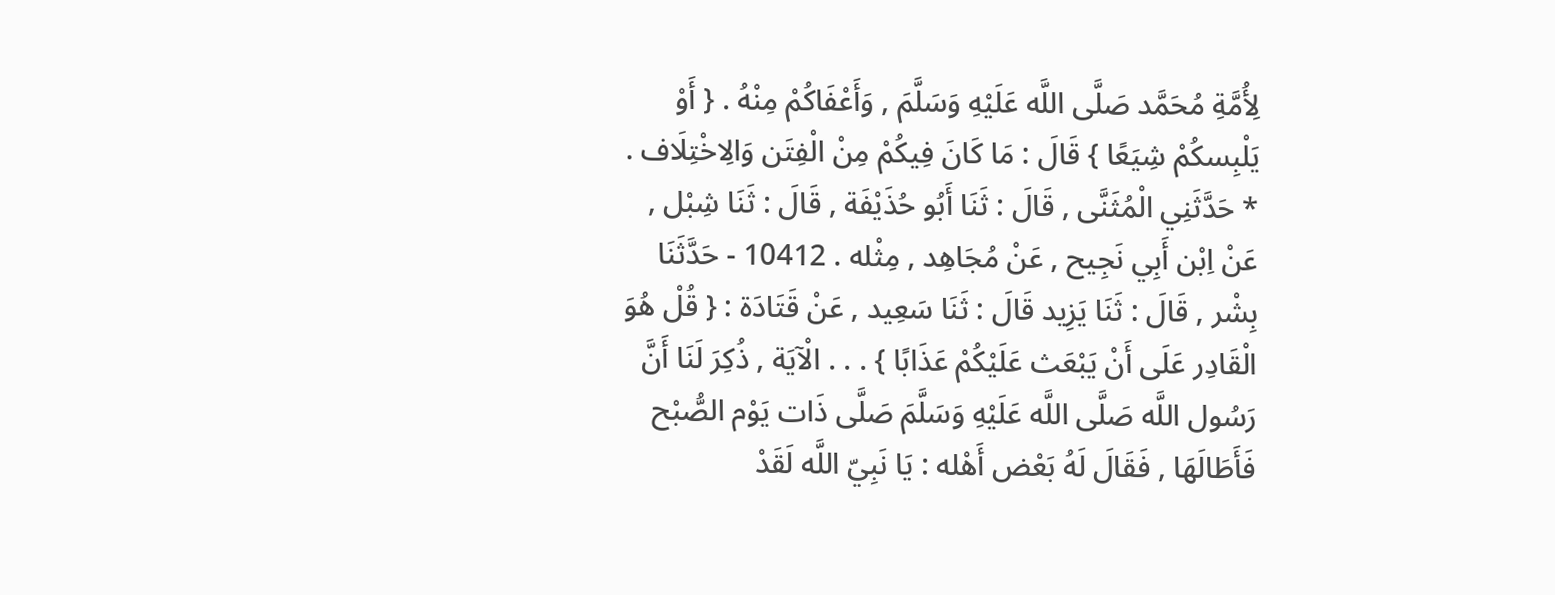لِأُمَّةِ مُحَمَّد صَلَّى اللَّه عَلَيْهِ وَسَلَّمَ , وَأَعْفَاكُمْ مِنْهُ . { أَوْ يَلْبِسكُمْ شِيَعًا } قَالَ : مَا كَانَ فِيكُمْ مِنْ الْفِتَن وَالِاخْتِلَاف . * حَدَّثَنِي الْمُثَنَّى , قَالَ : ثَنَا أَبُو حُذَيْفَة , قَالَ : ثَنَا شِبْل , عَنْ اِبْن أَبِي نَجِيح , عَنْ مُجَاهِد , مِثْله . 10412 - حَدَّثَنَا بِشْر , قَالَ : ثَنَا يَزِيد قَالَ : ثَنَا سَعِيد , عَنْ قَتَادَة : { قُلْ هُوَ الْقَادِر عَلَى أَنْ يَبْعَث عَلَيْكُمْ عَذَابًا } . . . الْآيَة , ذُكِرَ لَنَا أَنَّ رَسُول اللَّه صَلَّى اللَّه عَلَيْهِ وَسَلَّمَ صَلَّى ذَات يَوْم الصُّبْح فَأَطَالَهَا , فَقَالَ لَهُ بَعْض أَهْله : يَا نَبِيّ اللَّه لَقَدْ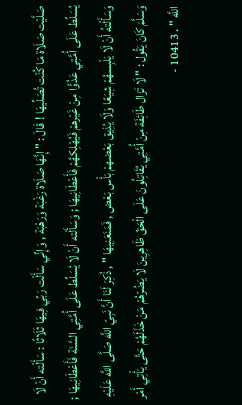صَلَّيْت صَلَاة مَا كُنْت تُصَلِّيهَا ! قَالَ : " إِنَّهَا صَلَاة رَغْبَة وَرَهْبَة , وَإِنِّي سَأَلْت رَبِّي فِيهَا ثَلَاثًا : سَأَلْته أَنْ لَا يُسَلِّط عَلَى أُمَّتِي عَدُوًّا مِنْ غَيْرهمْ فَيُهْلِكهُمْ فَأَعْطَانِيهَا ; وَسَأَلْته أَنْ لَا يُسَلِّط عَلَى أُمَّتِي السَّنَة فَأَعْطَانِيهَا ; وَسَأَلْتهُ أَنْ لَا يَلْبِسهُمْ شِيَعًا وَلَا يُذِيق بَعْضهمْ بَأْس بَعْض , فَمَنَعَنِيهَا " , ذُكِرَ لَنَا أَنَّ نَبِيّ اللَّه صَلَّى اللَّه عَلَيْهِ وَسَلَّمَ كَانَ يَقُول : " لَا تَزَال طَائِفَة مِنْ أُمَّتِي يُقَاتِلُونَ عَلَى الْحَقّ ظَاهِرِينَ لَا يَضُرّهُمْ مَنْ خَذَلَهُمْ حَتَّى يَأْتِي أَمْر اللَّه " . 10413 -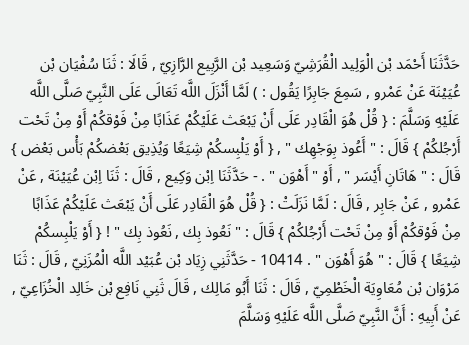حَدَّثَنَا أَحْمَد بْن الْوَلِيد الْقُرَشِيّ وَسَعِيد بْن الرَّبِيع الرَّازِيّ , قَالَا : ثَنَا سُفْيَان بْن عُيَيْنَة عَنْ عَمْرو , سَمِعَ جَابِرًا يَقُول : ) لَمَّا أَنْزَلَ اللَّه تَعَالَى عَلَى النَّبِيّ صَلَّى اللَّه عَلَيْهِ وَسَلَّمَ : { قُلْ هُوَ الْقَادِر عَلَى أَنْ يَبْعَث عَلَيْكُمْ عَذَابًا مِنْ فَوْقكُمْ أَوْ مِنْ تَحْت أَرْجُلكُمْ } قَالَ : " أَعُوذ بِوَجْهِك " , { أَوْ يَلْبِسكُمْ شِيَعًا وَيُذِيق بَعْضكُمْ بَأْس بَعْض } قَالَ : " هَاتَانِ أَيْسَر " , أَوْ " أَهْوَن " . - حَدَّثَنَا اِبْن وَكِيع , قَالَ : ثَنَا اِبْن عُيَيْنَة , عَنْ عَمْرو , عَنْ جَابِر , قَالَ : لَمَّا نَزَلَتْ : { قُلْ هُوَ الْقَادِر عَلَى أَنْ يَبْعَث عَلَيْكُمْ عَذَابًا مِنْ فَوْقكُمْ أَوْ مِنْ تَحْت أَرْجُلكُمْ } قَالَ : " نَعُوذ بِك , نَعُوذ بِك " ! { أَوْ يَلْبِسكُمْ شِيَعًا } قَالَ : " هُوَ أَهْوَن " . 10414 - حَدَّثَنِي زِيَاد بْن عُبَيْد اللَّه الْمُزَنِيّ , قَالَ : ثَنَا مَرْوَان بْن مُعَاوِيَة الْخَطْمِيّ , قَالَ : ثَنَا أَبُو مَالِك , قَالَ ثَنِي نَافِع بْن خَالِد الْخُزَاعِيّ , عَنْ أَبِيهِ : أَنَّ النَّبِيّ صَلَّى اللَّه عَلَيْهِ وَسَلَّمَ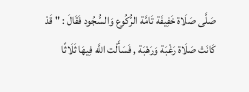صَلَّى صَلَاة خَفِيفَة تَامَّة الرُّكُوع وَالسُّجُود فَقَالَ : " قَدْ كَانَتْ صَلَاة رَغْبَة وَرَهْبَة , فَسَأَلْت اللَّه فِيهَا ثَلَاثًا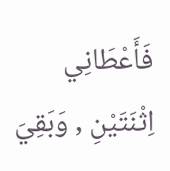فَأَعْطَانِي اِثْنَتَيْنِ , وَبَقِيَ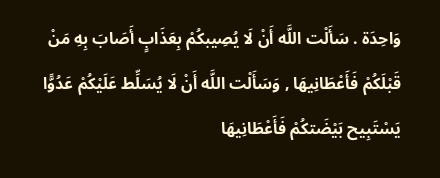وَاحِدَة . سَأَلْت اللَّه أَنْ لَا يُصِيبكُمْ بِعَذَابٍ أَصَابَ بِهِ مَنْ قَبْلَكُمْ فَأَعْطَانِيهَا , وَسَأَلْت اللَّه أَنْ لَا يُسَلِّط عَلَيْكُمْ عَدُوًّا يَسْتَبِيح بَيْضَتكُمْ فَأَعْطَانِيهَا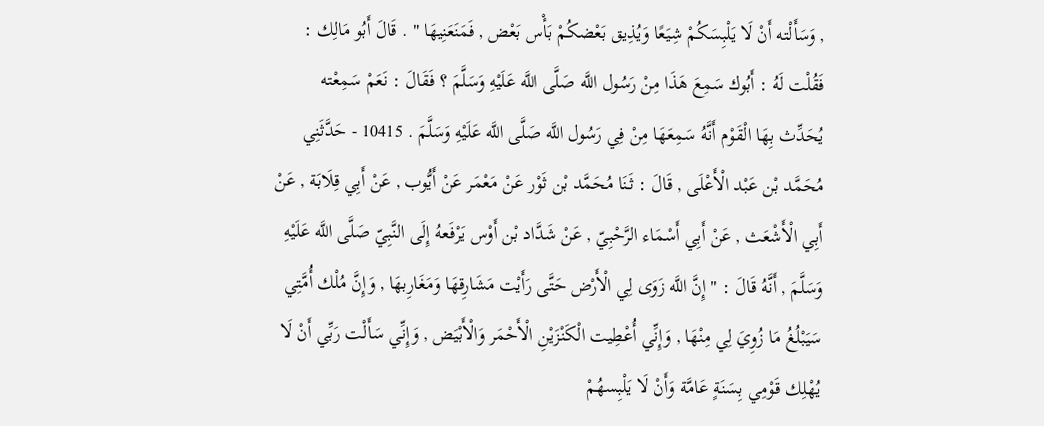, وَسَأَلْته أَنْ لَا يَلْبِسَكُمْ شِيَعًا وَيُذِيق بَعْضكُمْ بَأْس بَعْض , فَمَنَعَنِيهَا " . قَالَ أَبُو مَالِك : فَقُلْت لَهُ : أَبُوك سَمِعَ هَذَا مِنْ رَسُول اللَّه صَلَّى اللَّه عَلَيْهِ وَسَلَّمَ ؟ فَقَالَ : نَعَمْ سَمِعْته يُحَدِّث بِهَا الْقَوْم أَنَّهُ سَمِعَهَا مِنْ فِي رَسُول اللَّه صَلَّى اللَّه عَلَيْهِ وَسَلَّمَ . 10415 - حَدَّثَنِي مُحَمَّد بْن عَبْد الْأَعْلَى , قَالَ : ثَنَا مُحَمَّد بْن ثَوْر عَنْ مَعْمَر عَنْ أَيُّوب , عَنْ أَبِي قِلَابَة , عَنْ أَبِي الْأَشْعَث , عَنْ أَبِي أَسْمَاء الرَّحْبِيّ , عَنْ شَدَّاد بْن أَوْس يَرْفَعهُ إِلَى النَّبِيّ صَلَّى اللَّه عَلَيْهِ وَسَلَّمَ , أَنَّهُ قَالَ : " إِنَّ اللَّه زَوَى لِي الْأَرْض حَتَّى رَأَيْت مَشَارِقهَا وَمَغَارِبهَا , وَإِنَّ مُلْك أُمَّتِي سَيَبْلُغُ مَا زُوِيَ لِي مِنْهَا , وَإِنِّي أُعْطِيت الْكَنْزَيْنِ الْأَحْمَر وَالْأَبْيَض , وَإِنِّي سَأَلْت رَبِّي أَنْ لَا يُهْلِك قَوْمِي بِسَنَةٍ عَامَّة وَأَنْ لَا يَلْبِسهُمْ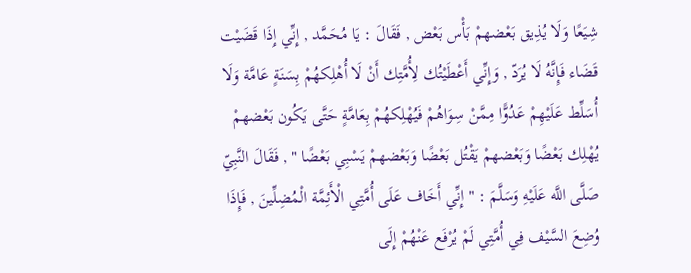شِيَعًا وَلَا يُذِيق بَعْضهمْ بَأْس بَعْض , فَقَالَ : يَا مُحَمَّد , إِنِّي إِذَا قَضَيْت قَضَاء فَإِنَّهُ لَا يُرَدّ , وَإِنِّي أَعْطَيْتُك لِأُمَّتِك أَنْ لَا أُهْلِكهُمْ بِسَنَةٍ عَامَّة وَلَا أُسَلِّط عَلَيْهِمْ عَدُوًّا مِمَّنْ سِوَاهُمْ فَيُهْلِكهُمْ بِعَامَّةٍ حَتَّى يَكُون بَعْضهمْ يُهْلِك بَعْضًا وَبَعْضهمْ يَقْتُل بَعْضًا وَبَعْضهمْ يَسْبِي بَعْضًا " , فَقَالَ النَّبِيّ صَلَّى اللَّه عَلَيْهِ وَسَلَّمَ : " إِنِّي أَخَاف عَلَى أُمَّتِي الْأَئِمَّة الْمُضِلِّينَ , فَإِذَا وُضِعَ السَّيْف فِي أُمَّتِي لَمْ يُرْفَع عَنْهُمْ إِلَى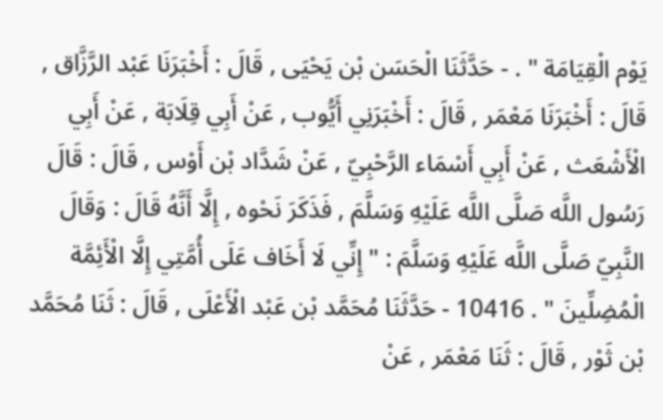يَوْم الْقِيَامَة " . - حَدَّثَنَا الْحَسَن بْن يَحْيَى , قَالَ : أَخْبَرَنَا عَبْد الرَّزَّاق , قَالَ : أَخْبَرَنَا مَعْمَر , قَالَ : أَخْبَرَنِي أَيُّوب , عَنْ أَبِي قِلَابَة , عَنْ أَبِي الْأَشْعَث , عَنْ أَبِي أَسْمَاء الرَّحْبِيّ , عَنْ شَدَّاد بْن أَوْس , قَالَ : قَالَ رَسُول اللَّه صَلَّى اللَّه عَلَيْهِ وَسَلَّمَ , فَذَكَرَ نَحْوه , إِلَّا أَنَّهُ قَالَ : وَقَالَ النَّبِيّ صَلَّى اللَّه عَلَيْهِ وَسَلَّمَ : " إِنِّي لَا أَخَاف عَلَى أُمَّتِي إِلَّا الْأَئِمَّة الْمُضِلِّينَ " . 10416 - حَدَّثَنَا مُحَمَّد بْن عَبْد الْأَعْلَى , قَالَ : ثَنَا مُحَمَّد بْن ثَوْر , قَالَ : ثَنَا مَعْمَر , عَنْ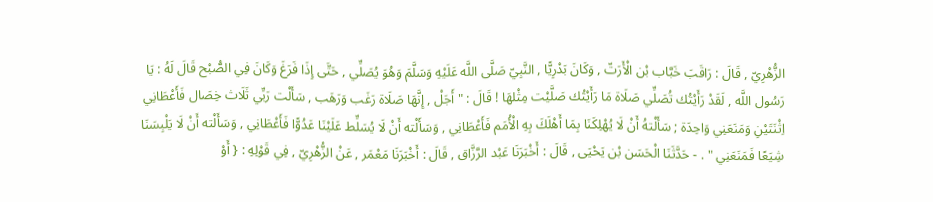الزُّهْرِيّ , قَالَ : رَاقَبَ خَبَّاب بْن الْأَرَتّ , وَكَانَ بَدْرِيًّا , النَّبِيّ صَلَّى اللَّه عَلَيْهِ وَسَلَّمَ وَهُوَ يُصَلِّي , حَتَّى إِذَا فَرَغَ وَكَانَ فِي الصُّبْح قَالَ لَهُ : يَا رَسُول اللَّه , لَقَدْ رَأَيْتُك تُصَلِّي صَلَاة مَا رَأَيْتُك صَلَّيْت مِثْلهَا ! قَالَ : " أَجَلْ , إِنَّهَا صَلَاة رَغَب وَرَهَب , سَأَلْت رَبِّي ثَلَاث خِصَال فَأَعْطَانِي اِثْنَتَيْنِ وَمَنَعَنِي وَاحِدَة ; سَأَلْتهُ أَنْ لَا يُهْلِكَنَا بِمَا أَهْلَكَ بِهِ الْأُمَم فَأَعْطَانِي , وَسَأَلْته أَنْ لَا يُسَلِّط عَلَيْنَا عَدُوًّا فَأَعْطَانِي , وَسَأَلْته أَنْ لَا يَلْبِسَنَا شِيَعًا فَمَنَعَنِي " . - حَدَّثَنَا الْحَسَن بْن يَحْيَى , قَالَ : أَخْبَرَنَا عَبْد الرَّزَّاق , قَالَ : أَخْبَرَنَا مَعْمَر , عَنْ الزُّهْرِيّ , فِي قَوْلِهِ : { أَوْ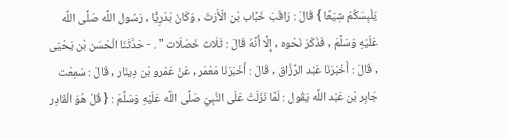يَلْبِسَكُمْ شِيَعًا } قَالَ : رَاقَبَ خَبَّاب بْن الْأَرَتّ , وَكَانَ بَدْرِيًّا , رَسُول اللَّه صَلَّى اللَّه عَلَيْهِ وَسَلَّمَ , فَذَكَرَ نَحْوه , إِلَّا أَنَّهُ قَالَ : ثَلَاث خَصَلَات " . - حَدَّثَنَا الْحَسَن بْن يَحْيَى , قَالَ : أَخْبَرَنَا عَبْد الرَّزَّاق , قَالَ : أَخْبَرَنَا مَعْمَر , عَنْ عَمْرو بْن دِينَار , قَالَ : سَمِعْت جَابِر بْن عَبْد اللَّه يَقُول : لَمَّا نَزَلَتْ عَلَى النَّبِيّ صَلَّى اللَّه عَلَيْهِ وَسَلَّمَ : { قُلْ هُوَ الْقَادِر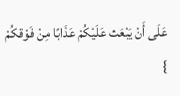عَلَى أَنْ يَبْعَث عَلَيْكُمْ عَذَابًا مِنْ فَوْقكُمْ }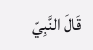قَالَ النَّبِيّ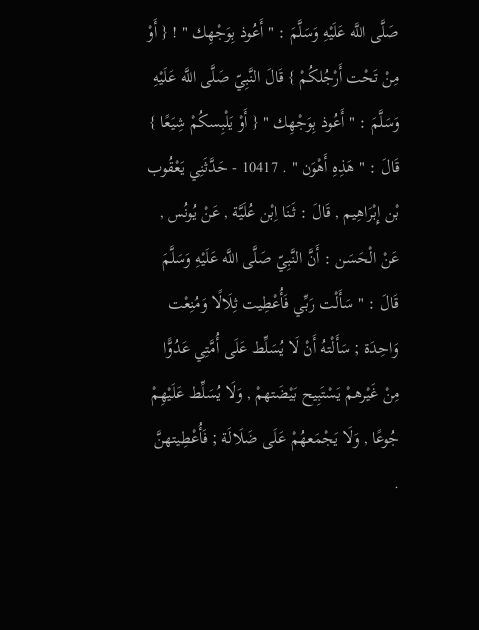صَلَّى اللَّه عَلَيْهِ وَسَلَّمَ : " أَعُوذ بِوَجْهِك " ! { أَوْ مِنْ تَحْت أَرْجُلكُمْ } قَالَ النَّبِيّ صَلَّى اللَّه عَلَيْهِ وَسَلَّمَ : " أَعُوذ بِوَجْهِك " { أَوْ يَلْبِسكُمْ شِيَعًا } قَالَ : " هَذِهِ أَهْوَن " . 10417 - حَدَّثَنِي يَعْقُوب بْن إِبْرَاهِيم , قَالَ : ثَنَا اِبْن عُلَيَّة , عَنْ يُونُس , عَنْ الْحَسَن : أَنَّ النَّبِيّ صَلَّى اللَّه عَلَيْهِ وَسَلَّمَ قَالَ : " سَأَلْت رَبِّي فَأُعْطِيت ثِلَالًا وَمُنِعْت وَاحِدَة ; سَأَلْتهُ أَنْ لَا يُسَلِّط عَلَى أُمَّتِي عَدُوًّا مِنْ غَيْرهمْ يَسْتَبِيح بَيْضَتهمْ , وَلَا يُسَلِّط عَلَيْهِمْ جُوعًا , وَلَا يَجْمَعهُمْ عَلَى ضَلَالَة ; فَأُعْطِيتهنَّ .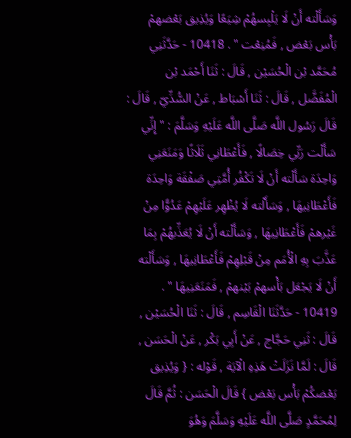وَسَأَلْته أَنْ لَا يَلْبِسهُمْ شِيَعًا وَيُذِيق بَعْضهمْ بَأْس بَعْض , فَمُنِعْت " . 10418 - حَدَّثَنِي مُحَمَّد بْن الْحُسَيْن , قَالَ : ثَنَا أَحْمَد بْن الْمُفَضَّل , قَالَ : ثَنَا أَسْبَاط , عَنْ السُّدِّيّ , قَالَ : قَالَ رَسُول اللَّه صَلَّى اللَّه عَلَيْهِ وَسَلَّمَ : " إِنِّي سَأَلْت رَبِّي خِصَالًا , فَأَعْطَانِي ثَلَاثًا وَمَنَعَنِي وَاحِدَة سَأَلْته أَنْ لَا تَكْفُر أُمَّتِي صَفْقَة وَاحِدَة فَأَعْطَانِيهَا , وَسَأَلْته لَا يُظْهِر عَلَيْهِمْ عَدُوًّا مِنْ غَيْرهمْ فَأَعْطَانِيهَا , وَسَأَلْته أَنْ لَا يُعَذِّبهُمْ بِمَا عَذَّبَ بِهِ الْأُمَم مِنْ قَبْلِهِمْ فَأَعْطَانِيهَا , وَسَأَلْته أَنْ لَا يَجْعَل بَأْسهمْ بَيْنهمْ , فَمَنَعَنِيهَا " . 10419 - حَدَّثَنَا الْقَاسِم , قَالَ : ثَنَا الْحُسَيْن , قَالَ : ثَنِي حَجَّاج , عَنْ أَبِي بَكْر , عَنْ الْحَسَن , قَالَ : لَمَّا نَزَلَتْ هَذِهِ الْآيَة , قَوْله : { وَيُذِيق بَعْضكُمْ بَأْس بَعْض } قَالَ الْحَسَن : ثُمَّ قَالَ لِمُحَمَّدٍ صَلَّى اللَّه عَلَيْهِ وَسَلَّمَ وَهُوَ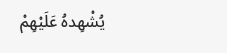يُشْهِدهُ عَلَيْهِمْ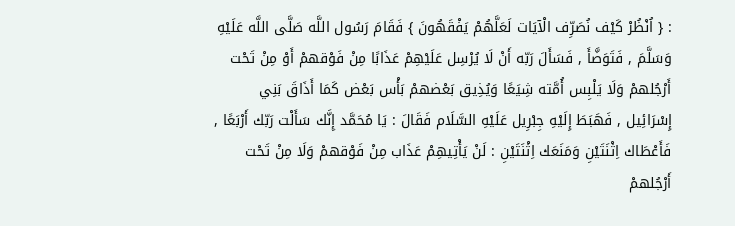: { اُنْظُرْ كَيْف نُصَرِّف الْآيَات لَعَلَّهُمْ يَفْقَهُونَ } فَقَامَ رَسُول اللَّه صَلَّى اللَّه عَلَيْهِ وَسَلَّمَ , فَتَوَضَّأَ , فَسَأَلَ رَبّه أَنْ لَا يُرْسِل عَلَيْهِمْ عَذَابًا مِنْ فَوْقهمْ أَوْ مِنْ تَحْت أَرْجُلهمْ وَلَا يَلْبِس أُمَّته شِيَعًا وَيُذِيق بَعْضهمْ بَأْس بَعْض كَمَا أَذَاقَ بَنِي إِسْرَائِيل , فَهَبَطَ إِلَيْهِ جِبْرِيل عَلَيْهِ السَّلَام فَقَالَ : يَا مُحَمَّد إِنَّك سَأَلْت رَبّك أَرْبَعًا , فَأَعْطَاك اِثْنَتَيْنِ وَمَنَعَك اِثْنَتَيْنِ : لَنْ يَأْتِيهِمْ عَذَاب مِنْ فَوْقهمْ وَلَا مِنْ تَحْت أَرْجُلهمْ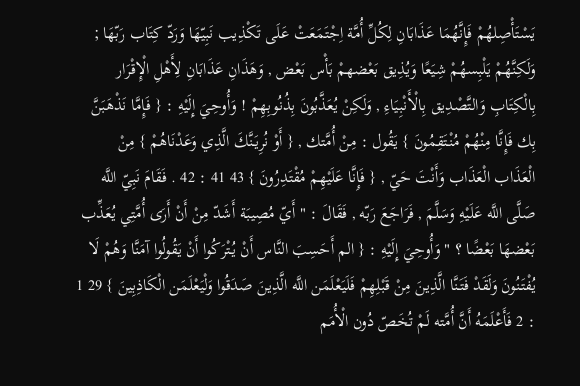يَسْتَأْصِلهُمْ فَإِنَّهُمَا عَذَابَانِ لِكُلِّ أُمَّة اِجْتَمَعَتْ عَلَى تَكْذِيب نَبِيّهَا وَرَدّ كِتَاب رَبّهَا ; وَلَكِنَّهُمْ يَلْبِسهُمْ شِيَعًا وَيُذِيق بَعْضهمْ بَأْس بَعْض , وَهَذَانِ عَذَابَانِ لِأَهْلِ الْإِقْرَار بِالْكِتَابِ وَالتَّصْدِيق بِالْأَنْبِيَاءِ , وَلَكِنْ يُعَذَّبُونَ بِذُنُوبِهِمْ ! وَأُوحِيَ إِلَيْهِ : { فَإِمَّا نَذْهَبَنَّ بِك فَإِنَّا مِنْهُمْ مُنْتَقِمُونَ } يَقُول : مِنْ أُمَّتك , { أَوْ نُرِيَنَّكَ الَّذِي وَعَدْنَاهُمْ } مِنْ الْعَذَاب الْعَذَاب وَأَنْتَ حَيّ , { فَإِنَّا عَلَيْهِمْ مُقْتَدِرُونَ } 43 41 : 42 . فَقَامَ نَبِيّ اللَّه صَلَّى اللَّه عَلَيْهِ وَسَلَّمَ , فَرَاجَعَ رَبّه , فَقَالَ : " أَيّ مُصِيبَة أَشَدّ مِنْ أَنْ أَرَى أُمَّتِي يُعَذِّب بَعْضهَا بَعْضًا ؟ " وَأُوحِيَ إِلَيْهِ : { الم أَحَسِبَ النَّاس أَنْ يُتْرَكُوا أَنْ يَقُولُوا آمَنَّا وَهُمْ لَا يُفْتَنُونَ وَلَقَدْ فَتَنَّا الَّذِينَ مِنْ قَبْلِهِمْ فَلَيَعْلَمَن اللَّه الَّذِينَ صَدَقُوا وَلْيَعْلَمَن الْكَاذِبِينَ } 29 1 : 2 فَأَعْلَمَهُ أَنَّ أُمَّته لَمْ تُخَصّ دُون الْأُمَم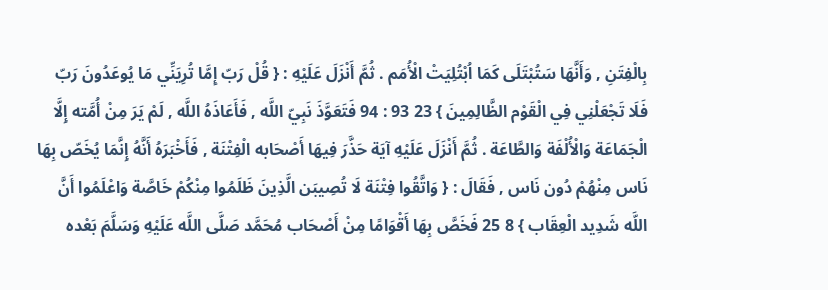بِالْفِتَنِ , وَأَنَّهَا سَتُبْتَلَى كَمَا اُبْتُلِيَتْ الْأُمَم . ثُمَّ أَنْزَلَ عَلَيْهِ : { قُلْ رَبّ إِمَّا تُرِيَنِّي مَا يُوعَدُونَ رَبّ فَلَا تَجْعَلْنِي فِي الْقَوْم الظَّالِمِينَ } 23 93 : 94 فَتَعَوَّذَ نَبِيّ اللَّه , فَأَعَاذَهُ اللَّه , لَمْ يَرَ مِنْ أُمَّته إِلَّا الْجَمَاعَة وَالْأُلْفَة وَالطَّاعَة . ثُمَّ أَنْزَلَ عَلَيْهِ آيَة حَذَّرَ فِيهَا أَصْحَابه الْفِتْنَة , فَأَخْبَرَهُ أَنَّهُ إِنَّمَا يُخَصّ بِهَا نَاس مِنْهُمْ دُون نَاس , فَقَالَ : { وَاتَّقُوا فِتْنَة لَا تُصِيبَن الَّذِينَ ظَلَمُوا مِنْكُمْ خَاصَّة وَاعْلَمُوا أَنَّ اللَّه شَدِيد الْعِقَاب } 8 25 فَخَصَّ بِهَا أَقْوَامًا مِنْ أَصْحَاب مُحَمَّد صَلَّى اللَّه عَلَيْهِ وَسَلَّمَ بَعْده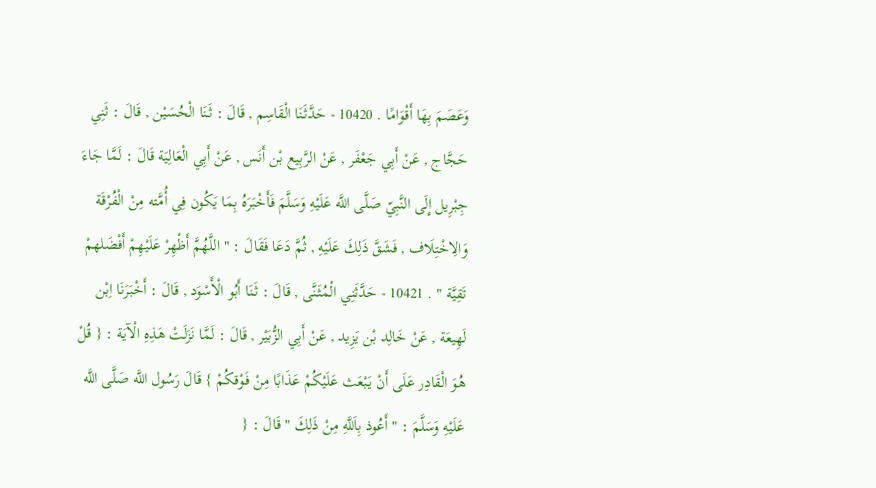وَعَصَمَ بِهَا أَقْوَامًا . 10420 - حَدَّثَنَا الْقَاسِم , قَالَ : ثَنَا الْحُسَيْن , قَالَ : ثَنِي حَجَّاج , عَنْ أَبِي جَعْفَر , عَنْ الرَّبِيع بْن أَنَس , عَنْ أَبِي الْعَالِيَة قَالَ : لَمَّا جَاءَ جِبْرِيل إِلَى النَّبِيّ صَلَّى اللَّه عَلَيْهِ وَسَلَّمَ فَأَخْبَرَهُ بِمَا يَكُون فِي أُمَّته مِنْ الْفُرْقَة وَالِاخْتِلَاف , فَشَقَّ ذَلِكَ عَلَيْهِ , ثُمَّ دَعَا فَقَالَ : " اللَّهُمَّ أَظْهِرْ عَلَيْهِمْ أَفْضَلهمْ تَقِيَّة " . 10421 - حَدَّثَنِي الْمُثَنَّى , قَالَ : ثَنَا أَبُو الْأَسْوَد , قَالَ : أَخْبَرَنَا اِبْن لَهِيعَة , عَنْ خَالِد بْن يَزِيد , عَنْ أَبِي الزُّبَيْر , قَالَ : لَمَّا نَزَلَتْ هَذِهِ الْآيَة : { قُلْ هُوَ الْقَادِر عَلَى أَنْ يَبْعَث عَلَيْكُمْ عَذَابًا مِنْ فَوْقكُمْ } قَالَ رَسُول اللَّه صَلَّى اللَّه عَلَيْهِ وَسَلَّمَ : " أَعُوذ بِاَللَّهِ مِنْ ذَلِكَ " قَالَ : {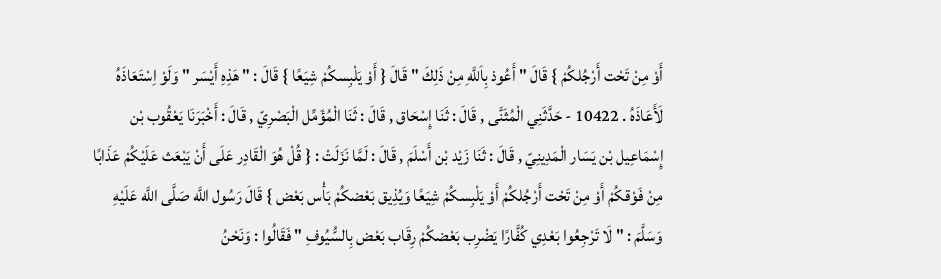أَوْ مِنْ تَحْت أَرْجُلكُمْ } قَالَ " أَعُوذ بِاَللَّهِ مِنْ ذَلِكَ " قَالَ { أَوْ يَلْبِسكُمْ شِيَعًا } قَالَ : " هَذِهِ أَيْسَر " وَلَوْ اِسْتَعَاذَهُ لَأَعَاذَهُ . 10422 - حَدَّثَنِي الْمُثَنَّى , قَالَ : ثَنَا إِسْحَاق , قَالَ : ثَنَا الْمُؤَمِّل الْبَصْرِيّ , قَالَ : أَخْبَرَنَا يَعْقُوب بْن إِسْمَاعِيل بْن يَسَار الْمَدِينِيّ , قَالَ : ثَنَا زَيْد بْن أَسْلَمَ , قَالَ : لَمَّا نَزَلَتْ : { قُلْ هُوَ الْقَادِر عَلَى أَنْ يَبْعَث عَلَيْكُمْ عَذَابًا مِنْ فَوْقكُمْ أَوْ مِنْ تَحْت أَرْجُلكُمْ أَوْ يَلْبِسكُمْ شِيَعًا وَيُذِيق بَعْضكُمْ بَأْس بَعْض } قَالَ رَسُول اللَّه صَلَّى اللَّه عَلَيْهِ وَسَلَّمَ : " لَا تَرْجِعُوا بَعْدِي كُفَّارًا يَضْرِب بَعْضكُمْ رِقَاب بَعْض بِالسُّيُوفِ " فَقَالُوا : وَنَحْنُ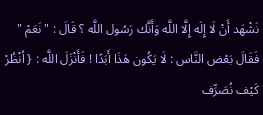نَشْهَد أَنْ لَا إِلَه إِلَّا اللَّه وَأَنَّك رَسُول اللَّه ؟ قَالَ : " نَعَمْ " فَقَالَ بَعْض النَّاس : لَا يَكُون هَذَا أَبَدًا ! فَأَنْزَلَ اللَّه : { اُنْظُرْ كَيْف نُصَرِّف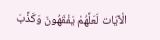الْآيَات لَعَلَّهُمْ يَفْقَهُونَ وَكَذَّبَ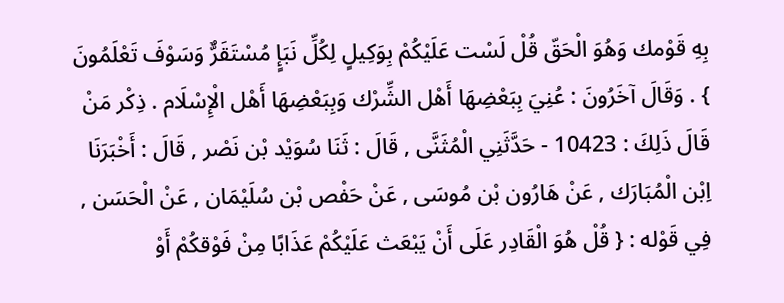بِهِ قَوْمك وَهُوَ الْحَقّ قُلْ لَسْت عَلَيْكُمْ بِوَكِيلٍ لِكُلِّ نَبَإٍ مُسْتَقَرٌّ وَسَوْفَ تَعْلَمُونَ } . وَقَالَ آخَرُونَ : عُنِيَ بِبَعْضِهَا أَهْل الشِّرْك وَبِبَعْضِهَا أَهْل الْإِسْلَام . ذِكْر مَنْ قَالَ ذَلِكَ : 10423 - حَدَّثَنِي الْمُثَنَّى , قَالَ : ثَنَا سُوَيْد بْن نَصْر , قَالَ : أَخْبَرَنَا اِبْن الْمُبَارَك , عَنْ هَارُون بْن مُوسَى , عَنْ حَفْص بْن سُلَيْمَان , عَنْ الْحَسَن , فِي قَوْله : { قُلْ هُوَ الْقَادِر عَلَى أَنْ يَبْعَث عَلَيْكُمْ عَذَابًا مِنْ فَوْقكُمْ أَوْ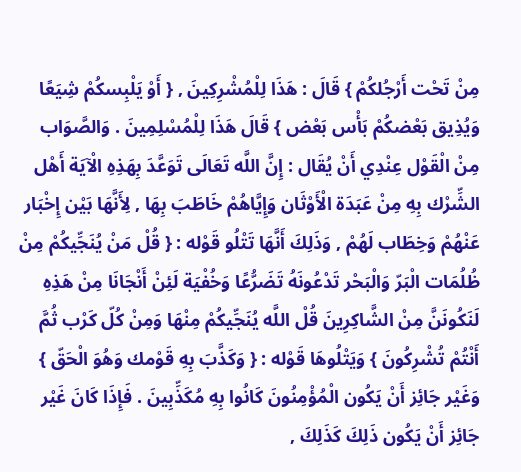مِنْ تَحْت أَرْجُلكُمْ } قَالَ : هَذَا لِلْمُشْرِكِينَ , { أَوْ يَلْبِسكُمْ شِيَعًا وَيُذِيق بَعْضكُمْ بَأْس بَعْض } قَالَ هَذَا لِلْمُسْلِمِينَ . وَالصَّوَاب مِنْ الْقَوْل عِنْدِي أَنْ يُقَال : إِنَّ اللَّه تَعَالَى تَوَعَّدَ بِهَذِهِ الْآيَة أَهْل الشِّرْك بِهِ مِنْ عَبَدَة الْأَوْثَان وَإِيَّاهُمْ خَاطَبَ بِهَا , لِأَنَّهَا بَيْن إِخْبَار عَنْهُمْ وَخِطَاب لَهُمْ , وَذَلِكَ أَنَّهَا تَتْلُو قَوْله : { قُلْ مَنْ يُنَجِّيكُمْ مِنْ ظُلُمَات الْبَرّ وَالْبَحْر تَدْعُونَهُ تَضَرُّعًا وَخُفْيَة لَئِنْ أَنْجَانَا مِنْ هَذِهِ لَنَكُونَنَّ مِنْ الشَّاكِرِينَ قُلْ اللَّه يُنَجِّيكُمْ مِنْهَا وَمِنْ كُلّ كَرْب ثُمَّ أَنْتُمْ تُشْرِكُونَ } وَيَتْلُوهَا قَوْله : { وَكَذَّبَ بِهِ قَوْمك وَهُوَ الْحَقّ } وَغَيْر جَائِز أَنْ يَكُون الْمُؤْمِنُونَ كَانُوا بِهِ مُكَذِّبِينَ . فَإِذَا كَانَ غَيْر جَائِز أَنْ يَكُون ذَلِكَ كَذَلِكَ ,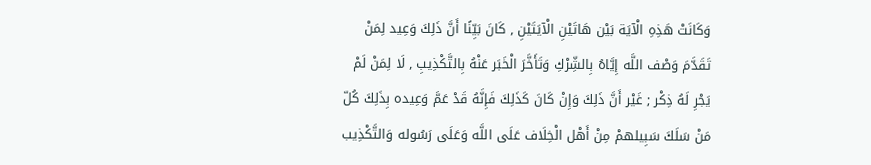وَكَانَتْ هَذِهِ الْآيَة بَيْن هَاتَيْنِ الْآيَتَيْنِ , كَانَ بَيِّنًا أَنَّ ذَلِكَ وَعِيد لِمَنْ تَقَدَّمَ وَصْف اللَّه إِيَّاهُ بِالشِّرْكِ وَتَأَخَّرَ الْخَبَر عَنْهُ بِالتَّكْذِيبِ , لَا لِمَنْ لَمْ يَجْرِ لَهُ ذِكْر ; غَيْر أَنَّ ذَلِكَ وَإِنْ كَانَ كَذَلِكَ فَإِنَّهُ قَدْ عَمَّ وَعِيده بِذَلِكَ كُلّ مَنْ سَلَكَ سَبِيلهمْ مِنْ أَهْل الْخِلَاف عَلَى اللَّه وَعَلَى رَسُوله وَالتَّكْذِيب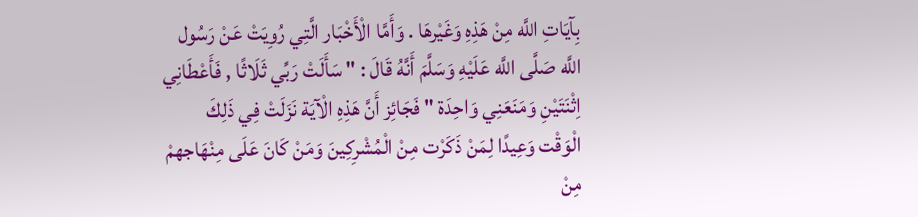بِآيَاتِ اللَّه مِنْ هَذِهِ وَغَيْرهَا . وَأَمَّا الْأَخْبَار الَّتِي رُوِيَتْ عَنْ رَسُول اللَّه صَلَّى اللَّه عَلَيْهِ وَسَلَّمَ أَنَّهُ قَالَ : " سَأَلَتْ رَبِّي ثَلَاثًا , فَأَعْطَانِي اِثْنَتَيْنِ وَمَنَعَنِي وَاحِدَة " فَجَائِز أَنَّ هَذِهِ الْآيَة نَزَلَتْ فِي ذَلِكَ الْوَقْت وَعِيدًا لِمَنْ ذَكَرْت مِنْ الْمُشْرِكِينَ وَمَنْ كَانَ عَلَى مِنْهَاجهمْ مِنْ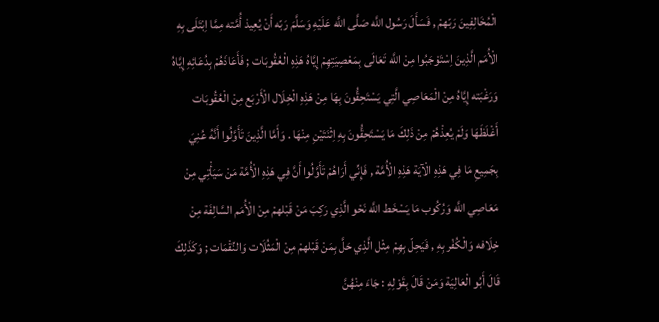الْمُخَالِفِينَ رَبّهمْ , فَسَأَلَ رَسُول اللَّه صَلَّى اللَّه عَلَيْهِ وَسَلَّمَ رَبّه أَنْ يُعِيذ أُمَّته مِمَّا اِبْتَلَى بِهِ الْأُمَم الَّذِينَ اِسْتَوْجَبُوا مِنْ اللَّه تَعَالَى بِمَعْصِيَتِهِمْ إِيَّاهُ هَذِهِ الْعُقُوبَات ; فَأَعَاذَهُمْ بِدُعَائِهِ إِيَّاهُ وَرَغْبَته إِيَّاهُ مِنْ الْمَعَاصِي الَّتِي يَسْتَحِقُّونَ بِهَا مِنْ هَذِهِ الْخِلَال الْأَرْبَع مِنْ الْعُقُوبَات أَغْلَظَهَا وَلَمْ يُعِذْهُمْ مِنْ ذَلِكَ مَا يَسْتَحِقُّونَ بِهِ اِثْنَتَيْنِ مِنْهَا . وَأَمَّا الَّذِينَ تَأَوَّلُوا أَنَّهُ عُنِيَ بِجَمِيعِ مَا فِي هَذِهِ الْآيَة هَذِهِ الْأُمَّة , فَإِنِّي أَرَاهُمْ تَأَوَّلُوا أَنَّ فِي هَذِهِ الْأُمَّة مَنْ سَيَأْتِي مِنْ مَعَاصِي اللَّه وَرُكُوب مَا يَسْخَط اللَّه نَحْو الَّذِي رَكِبَ مَنْ قَبْلهمْ مِنْ الْأُمَم السَّالِفَة مِنْ خِلَافه وَالْكُفْر بِهِ , فَيَحِلّ بِهِمْ مِثْل الَّذِي حَلَّ بِمَنْ قَبْلهمْ مِنْ الْمَثُلَات وَالنِّقْمَات ; وَكَذَلِكَ قَالَ أَبُو الْعَالِيَة وَمَنْ قَالَ بِقَوْلِهِ : جَاءَ مِنْهُنَّ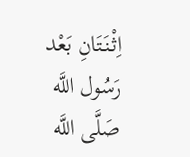اِثْنَتَانِ بَعْد رَسُول اللَّه صَلَّى اللَّه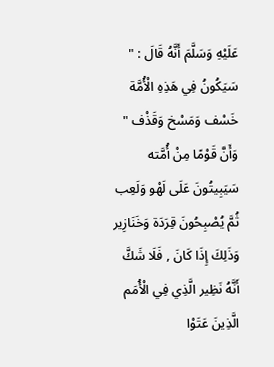عَلَيْهِ وَسَلَّمَ أَنَّهُ قَالَ : " سَيَكُونُ فِي هَذِهِ الْأُمَّة خَسْف وَمَسْخ وَقَذْف " وَأَنَّ قَوْمًا مِنْ أُمَّته سَيَبِيتُونَ عَلَى لَهْو وَلَعِب ثُمَّ يُصْبِحُونَ قِرَدَة وَخَنَازِير وَذَلِكَ إِذَا كَانَ , فَلَا شَكَّ أَنَّهُ نَظِير الَّذِي فِي الْأُمَم الَّذِينَ عَتَوْا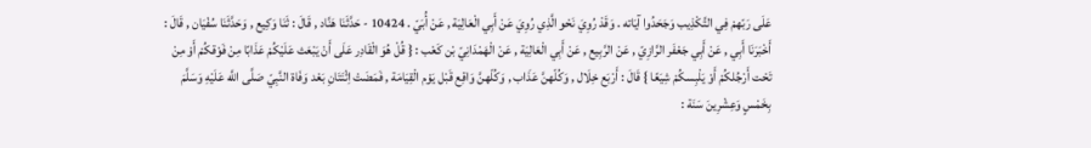عَلَى رَبّهمْ فِي التَّكْذِيب وَجَحَدُوا آيَاته . وَقَدْ رُوِيَ نَحْو الَّذِي رُوِيَ عَنْ أَبِي الْعَالِيَة , عَنْ أُبَيّ . 10424 - حَدَّثَنَا هَنَّاد , قَالَ : ثَنَا وَكِيع , وَحَدَّثَنَا سُفْيَان , قَالَ : أَخْبَرَنَا أَبِي , عَنْ أَبِي جَعْفَر الرَّازِيّ , عَنْ الرَّبِيع , عَنْ أَبِي الْعَالِيَة , عَنْ الْهَمْدَانِيّ بْن كَعْب : { قُلْ هُوَ الْقَادِر عَلَى أَنْ يَبْعَث عَلَيْكُمْ عَذَابًا مِنْ فَوْقكُمْ أَوْ مِنْ تَحْت أَرْجُلكُمْ أَوْ يَلْبِسكُمْ شِيَعًا } قَالَ : أَرْبَع خِلَال , وَكُلّهنَّ عَذَاب , وَكُلّهنَّ وَاقِع قَبْل يَوْم الْقِيَامَة , فَمَضَتْ اِثْنَتَانِ بَعْد وَفَاة النَّبِيّ صَلَّى اللَّه عَلَيْهِ وَسَلَّمَ بِخَمْسٍ وَعِشْرِينَ سَنَة :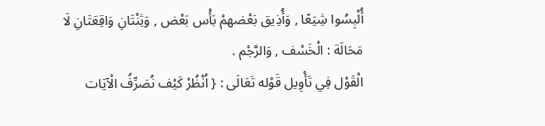أُلْبِسُوا شِيَعًا , وَأُذِيق بَعْضهمْ بَأْس بَعْض , وَثِنْتَانِ وَاقِعَتَانِ لَا مَحَالَة : الْخَسْف , وَالرَّجْم .
الْقَوْل فِي تَأْوِيل قَوْله تَعَالَى : { اُنْظُرْ كَيْف نُصَرِّفُ الْآيَات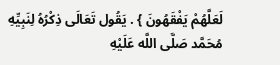لَعَلَّهُمْ يَفْقَهُونَ } . يَقُول تَعَالَى ذِكْرُهُ لِنَبِيِّهِ مُحَمَّد صَلَّى اللَّه عَلَيْهِ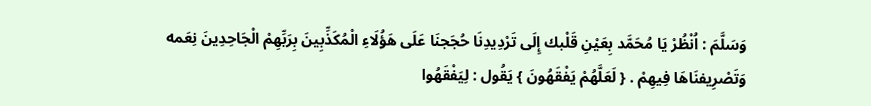وَسَلَّمَ : اُنْظُرْ يَا مُحَمَّد بِعَيْنِ قَلْبك إِلَى تَرْدِيدِنَا حُجَجنَا عَلَى هَؤُلَاءِ الْمُكَذِّبِينَ بِرَبِّهِمْ الْجَاحِدِينَ نِعَمه وَتَصْرِيفنَاهَا فِيهِمْ . { لَعَلَّهُمْ يَفْقَهُونَ } يَقُول : لِيَفْقَهُوا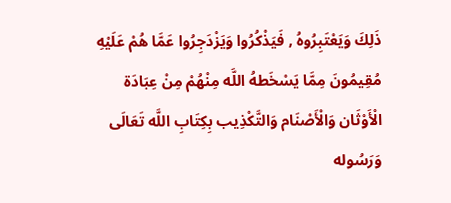ذَلِكَ وَيَعْتَبِرُوهُ , فَيَذْكُرُوا وَيَزْدَجِرُوا عَمَّا هُمْ عَلَيْهِ مُقِيمُونَ مِمَّا يَسْخَطهُ اللَّه مِنْهُمْ مِنْ عِبَادَة الْأَوْثَان وَالْأَصْنَام وَالتَّكْذِيب بِكِتَابِ اللَّه تَعَالَى وَرَسُوله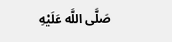صَلَّى اللَّه عَلَيْهِ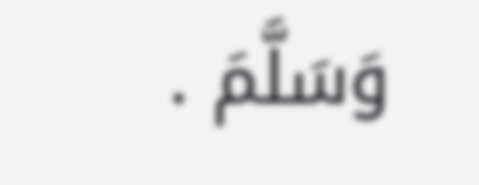وَسَلَّمَ .